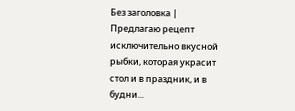Без заголовка |
Предлагаю рецепт исключительно вкусной рыбки, которая украсит стол и в праздник, и в будни...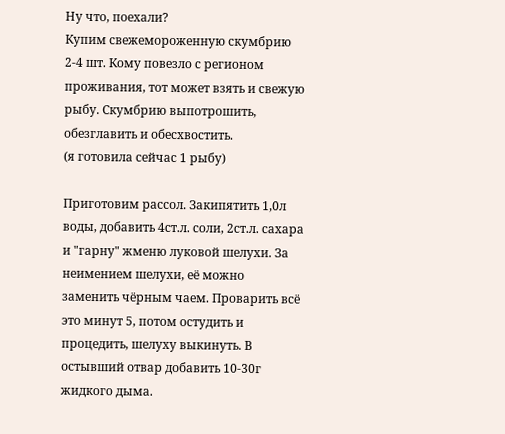Ну что, поехали?
Купим свежемороженную скумбрию 2-4 шт. Кому повезло с регионом проживания, тот может взять и свежую рыбу. Скумбрию выпотрошить, обезглавить и обесхвостить.
(я готовила сейчас 1 рыбу)

Приготовим рассол. Закипятить 1,0л воды, добавить 4ст.л. соли, 2ст.л. сахара и "гарну" жменю луковой шелухи. За неимением шелухи, её можно заменить чёрным чаем. Проварить всё это минут 5, потом остудить и процедить, шелуху выкинуть. В остывший отвар добавить 10-30г жидкого дыма.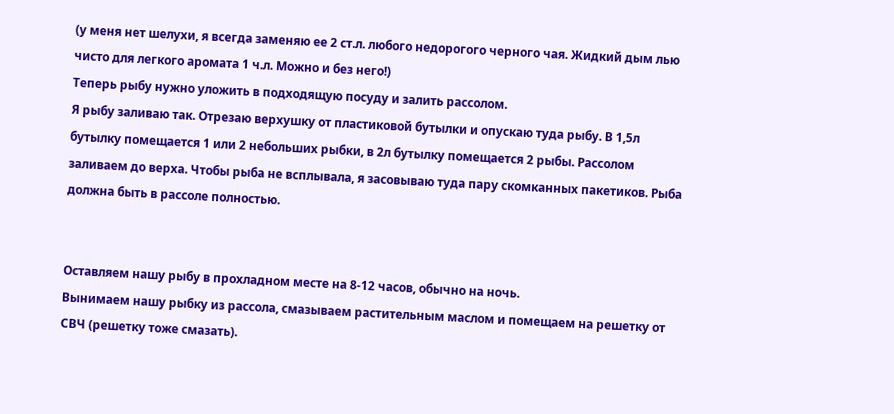(у меня нет шелухи, я всегда заменяю ее 2 ст.л. любого недорогого черного чая. Жидкий дым лью чисто для легкого аромата 1 ч.л. Можно и без него!)
Теперь рыбу нужно уложить в подходящую посуду и залить рассолом.
Я рыбу заливаю так. Отрезаю верхушку от пластиковой бутылки и опускаю туда рыбу. В 1,5л бутылку помещается 1 или 2 небольших рыбки, в 2л бутылку помещается 2 рыбы. Рассолом заливаем до верха. Чтобы рыба не всплывала, я засовываю туда пару скомканных пакетиков. Рыба должна быть в рассоле полностью.


Оставляем нашу рыбу в прохладном месте на 8-12 часов, обычно на ночь.
Вынимаем нашу рыбку из рассола, смазываем растительным маслом и помещаем на решетку от СВЧ (решетку тоже смазать).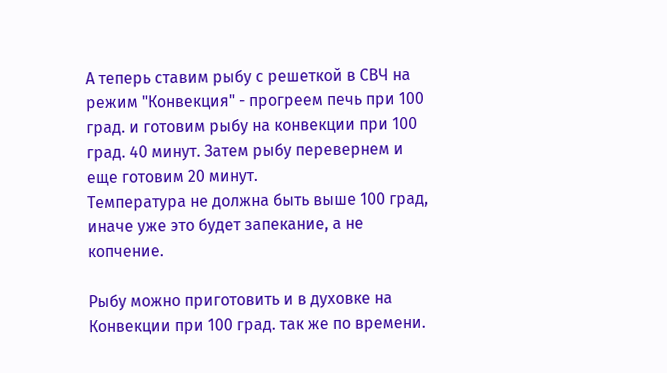А теперь ставим рыбу с решеткой в СВЧ на режим "Конвекция" - прогреем печь при 100 град. и готовим рыбу на конвекции при 100 град. 40 минут. Затем рыбу перевернем и еще готовим 20 минут.
Температура не должна быть выше 100 град, иначе уже это будет запекание, а не копчение.

Рыбу можно приготовить и в духовке на Конвекции при 100 град. так же по времени.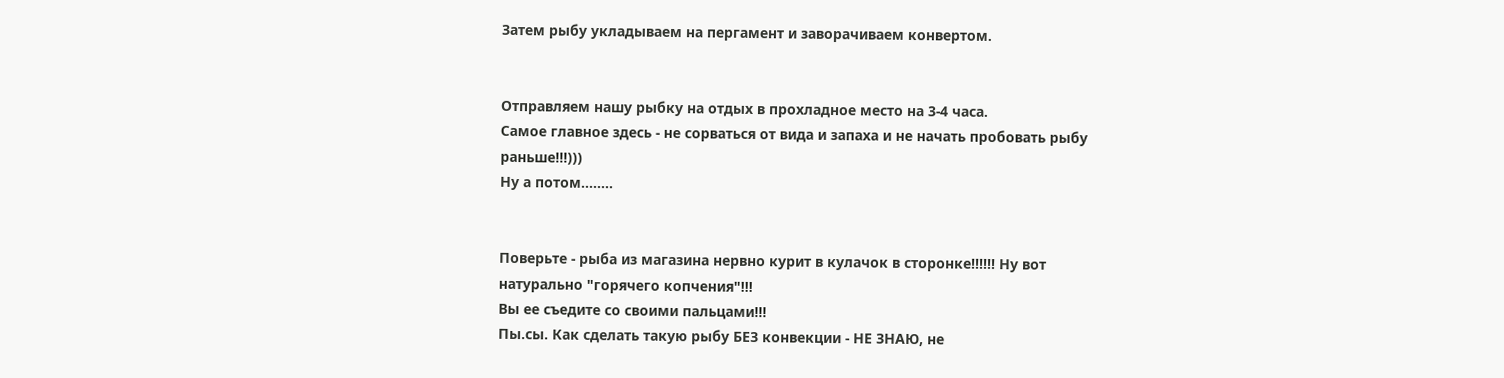Затем рыбу укладываем на пергамент и заворачиваем конвертом.


Отправляем нашу рыбку на отдых в прохладное место на 3-4 часа.
Самое главное здесь - не сорваться от вида и запаха и не начать пробовать рыбу раньше!!!)))
Ну а потом........


Поверьте - рыба из магазина нервно курит в кулачок в сторонке!!!!!! Ну вот натурально "горячего копчения"!!!
Вы ее съедите со своими пальцами!!!
Пы.сы. Как сделать такую рыбу БЕЗ конвекции - НЕ ЗНАЮ, не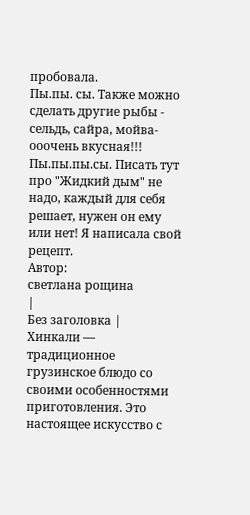пробовала.
Пы.пы. сы. Также можно сделать другие рыбы - сельдь, сайра, мойва-ооочень вкусная!!!
Пы.пы.пы.сы. Писать тут про "Жидкий дым" не надо, каждый для себя решает, нужен он ему или нет! Я написала свой рецепт.
Автор:
светлана рощина
|
Без заголовка |
Хинкали — традиционное грузинское блюдо со своими особенностями приготовления. Это настоящее искусство с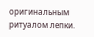оригинальным ритуалом лепки.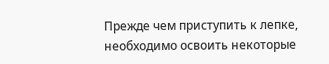Прежде чем приступить к лепке, необходимо освоить некоторые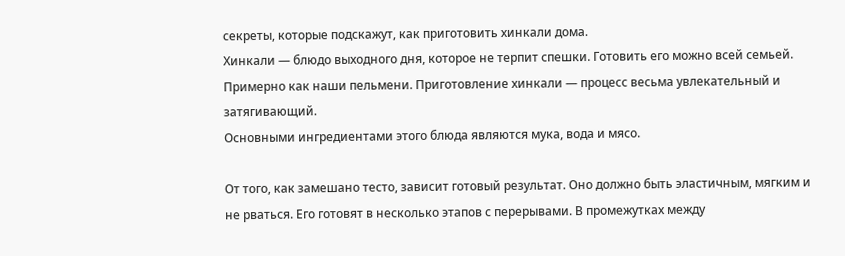секреты, которые подскажут, как приготовить хинкали дома.
Хинкали — блюдо выходного дня, которое не терпит спешки. Готовить его можно всей семьей. Примерно как наши пельмени. Приготовление хинкали — процесс весьма увлекательный и затягивающий.
Основными ингредиентами этого блюда являются мука, вода и мясо.

От того, как замешано тесто, зависит готовый результат. Оно должно быть эластичным, мягким и не рваться. Его готовят в несколько этапов с перерывами. В промежутках между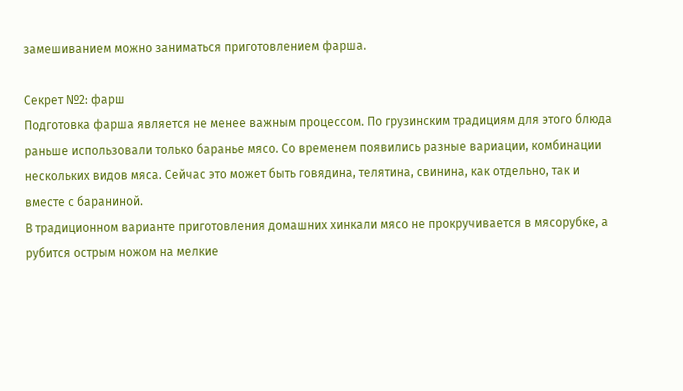замешиванием можно заниматься приготовлением фарша.

Секрет №2: фарш
Подготовка фарша является не менее важным процессом. По грузинским традициям для этого блюда раньше использовали только баранье мясо. Со временем появились разные вариации, комбинации нескольких видов мяса. Сейчас это может быть говядина, телятина, свинина, как отдельно, так и вместе с бараниной.
В традиционном варианте приготовления домашних хинкали мясо не прокручивается в мясорубке, а рубится острым ножом на мелкие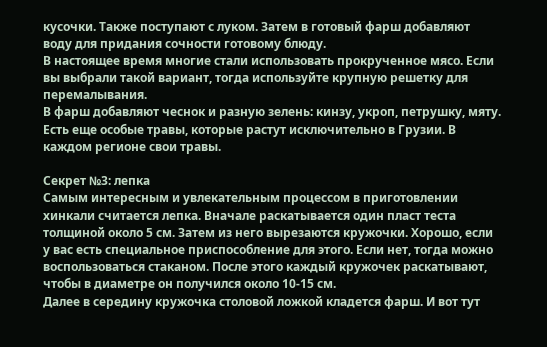кусочки. Также поступают с луком. Затем в готовый фарш добавляют воду для придания сочности готовому блюду.
В настоящее время многие стали использовать прокрученное мясо. Если вы выбрали такой вариант, тогда используйте крупную решетку для перемалывания.
В фарш добавляют чеснок и разную зелень: кинзу, укроп, петрушку, мяту. Есть еще особые травы, которые растут исключительно в Грузии. В каждом регионе свои травы.

Секрет №3: лепка
Самым интересным и увлекательным процессом в приготовлении хинкали считается лепка. Вначале раскатывается один пласт теста толщиной около 5 см. Затем из него вырезаются кружочки. Хорошо, если у вас есть специальное приспособление для этого. Если нет, тогда можно воспользоваться стаканом. После этого каждый кружочек раскатывают, чтобы в диаметре он получился около 10-15 см.
Далее в середину кружочка столовой ложкой кладется фарш. И вот тут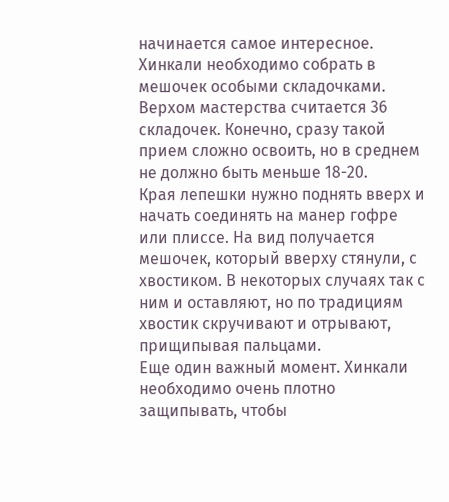начинается самое интересное. Хинкали необходимо собрать в мешочек особыми складочками. Верхом мастерства считается 36 складочек. Конечно, сразу такой прием сложно освоить, но в среднем не должно быть меньше 18-20.
Края лепешки нужно поднять вверх и начать соединять на манер гофре или плиссе. На вид получается мешочек, который вверху стянули, с хвостиком. В некоторых случаях так с ним и оставляют, но по традициям хвостик скручивают и отрывают, прищипывая пальцами.
Еще один важный момент. Хинкали необходимо очень плотно защипывать, чтобы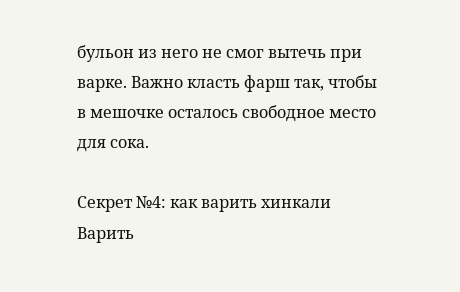бульон из него не смог вытечь при варке. Важно класть фарш так, чтобы в мешочке осталось свободное место для сока.

Секрет №4: как варить хинкали
Варить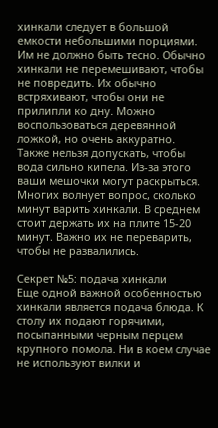хинкали следует в большой емкости небольшими порциями. Им не должно быть тесно. Обычно хинкали не перемешивают, чтобы не повредить. Их обычно встряхивают, чтобы они не прилипли ко дну. Можно воспользоваться деревянной ложкой, но очень аккуратно.
Также нельзя допускать, чтобы вода сильно кипела. Из-за этого ваши мешочки могут раскрыться.
Многих волнует вопрос, сколько минут варить хинкали. В среднем стоит держать их на плите 15-20 минут. Важно их не переварить, чтобы не развалились.

Секрет №5: подача хинкали
Еще одной важной особенностью хинкали является подача блюда. К столу их подают горячими, посыпанными черным перцем крупного помола. Ни в коем случае не используют вилки и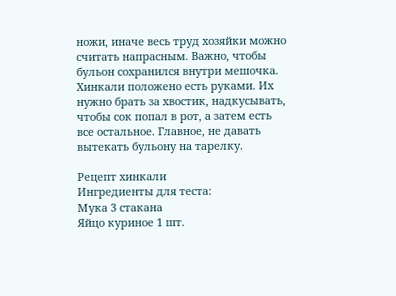ножи, иначе весь труд хозяйки можно считать напрасным. Важно, чтобы бульон сохранился внутри мешочка.
Хинкали положено есть руками. Их нужно брать за хвостик, надкусывать, чтобы сок попал в рот, а затем есть все остальное. Главное, не давать вытекать бульону на тарелку.

Рецепт хинкали
Ингредиенты для теста:
Мука 3 стакана
Яйцо куриное 1 шт.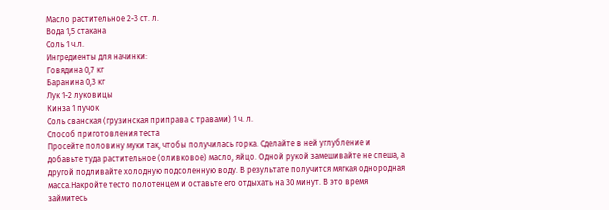Масло растительное 2-3 ст. л.
Вода 1,5 стакана
Соль 1 ч.л.
Ингредиенты для начинки:
Говядина 0,7 кг
Баранина 0,3 кг
Лук 1-2 луковицы
Кинза 1 пучок
Соль сванская (грузинская приправа с травами) 1 ч. л.
Способ приготовления теста
Просейте половину муки так, чтобы получилась горка. Сделайте в ней углубление и добавьте туда растительное (оливковое) масло, яйцо. Одной рукой замешивайте не спеша, а другой подливайте холодную подсоленную воду. В результате получится мягкая однородная масса.Накройте тесто полотенцем и оставьте его отдыхать на 30 минут. В это время займитесь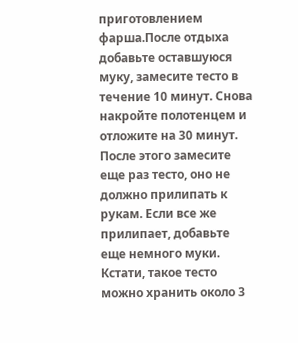приготовлением фарша.После отдыха добавьте оставшуюся муку, замесите тесто в течение 10 минут. Снова накройте полотенцем и отложите на 30 минут. После этого замесите еще раз тесто, оно не должно прилипать к рукам. Если все же прилипает, добавьте еще немного муки.
Кстати, такое тесто можно хранить около 3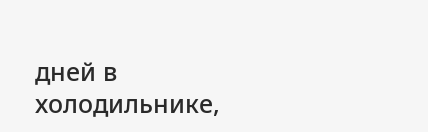дней в холодильнике,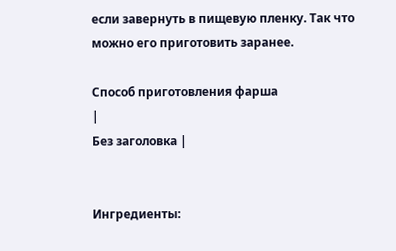если завернуть в пищевую пленку. Так что можно его приготовить заранее.

Способ приготовления фарша
|
Без заголовка |


Ингредиенты: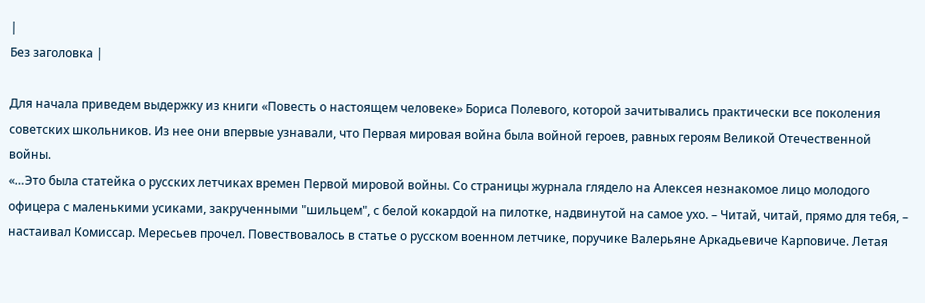|
Без заголовка |

Для начала приведем выдержку из книги «Повесть о настоящем человеке» Бориса Полевого, которой зачитывались практически все поколения советских школьников. Из нее они впервые узнавали, что Первая мировая война была войной героев, равных героям Великой Отечественной войны.
«…Это была статейка о русских летчиках времен Первой мировой войны. Со страницы журнала глядело на Алексея незнакомое лицо молодого офицера с маленькими усиками, закрученными "шильцем", с белой кокардой на пилотке, надвинутой на самое ухо. – Читай, читай, прямо для тебя, – настаивал Комиссар. Мересьев прочел. Повествовалось в статье о русском военном летчике, поручике Валерьяне Аркадьевиче Карповиче. Летая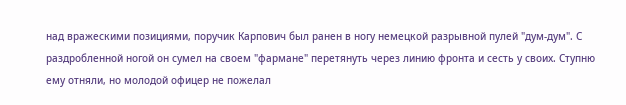над вражескими позициями, поручик Карпович был ранен в ногу немецкой разрывной пулей "дум-дум". С раздробленной ногой он сумел на своем "фармане" перетянуть через линию фронта и сесть у своих. Ступню ему отняли, но молодой офицер не пожелал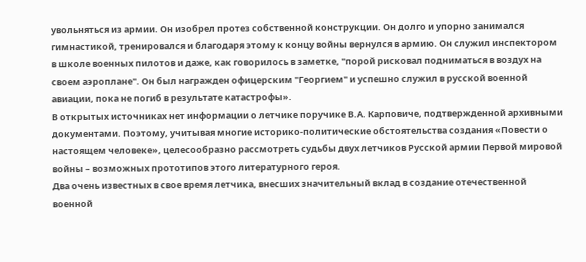увольняться из армии. Он изобрел протез собственной конструкции. Он долго и упорно занимался гимнастикой, тренировался и благодаря этому к концу войны вернулся в армию. Он служил инспектором в школе военных пилотов и даже, как говорилось в заметке, "порой рисковал подниматься в воздух на своем аэроплане". Он был награжден офицерским "Георгием" и успешно служил в русской военной авиации, пока не погиб в результате катастрофы».
В открытых источниках нет информации о летчике поручике В.А. Карповиче, подтвержденной архивными документами. Поэтому, учитывая многие историко-политические обстоятельства создания «Повести о настоящем человеке», целесообразно рассмотреть судьбы двух летчиков Русской армии Первой мировой войны – возможных прототипов этого литературного героя.
Два очень известных в свое время летчика, внесших значительный вклад в создание отечественной военной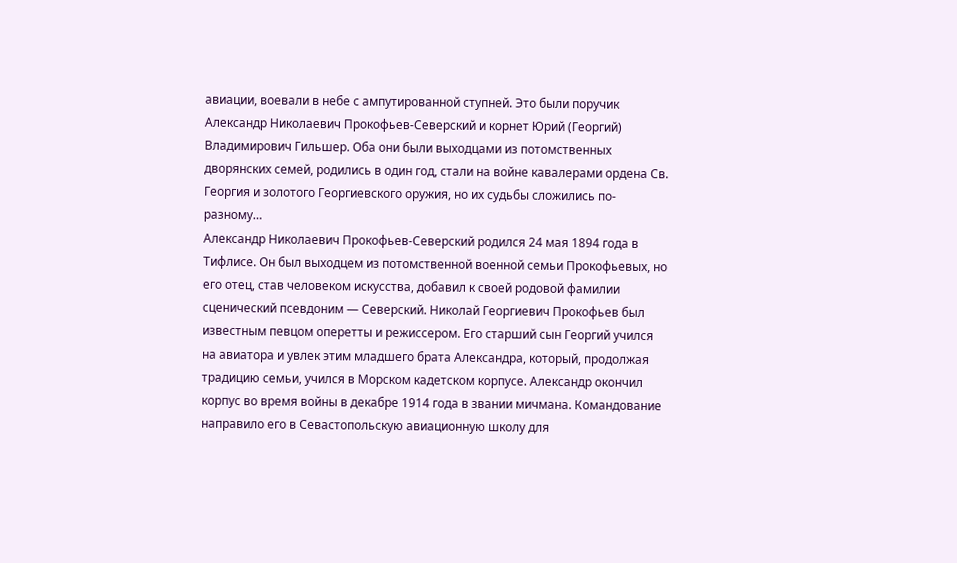авиации, воевали в небе с ампутированной ступней. Это были поручик Александр Николаевич Прокофьев-Северский и корнет Юрий (Георгий) Владимирович Гильшер. Оба они были выходцами из потомственных дворянских семей, родились в один год, стали на войне кавалерами ордена Св. Георгия и золотого Георгиевского оружия, но их судьбы сложились по-разному…
Александр Николаевич Прокофьев-Северский родился 24 мая 1894 года в Тифлисе. Он был выходцем из потомственной военной семьи Прокофьевых, но его отец, став человеком искусства, добавил к своей родовой фамилии сценический псевдоним — Северский. Николай Георгиевич Прокофьев был известным певцом оперетты и режиссером. Его старший сын Георгий учился на авиатора и увлек этим младшего брата Александра, который, продолжая традицию семьи, учился в Морском кадетском корпусе. Александр окончил корпус во время войны в декабре 1914 года в звании мичмана. Командование направило его в Севастопольскую авиационную школу для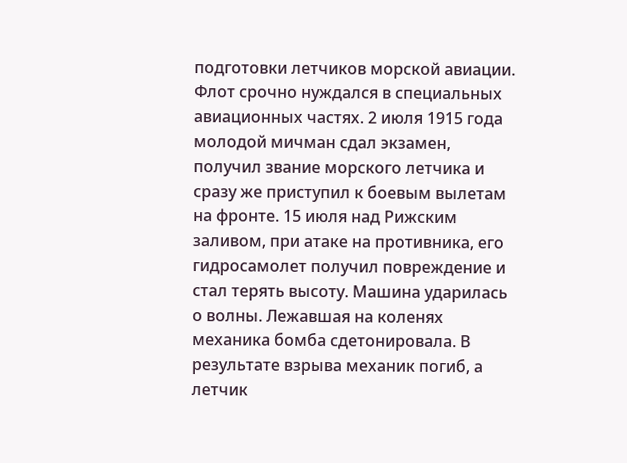подготовки летчиков морской авиации. Флот срочно нуждался в специальных авиационных частях. 2 июля 1915 года молодой мичман сдал экзамен, получил звание морского летчика и сразу же приступил к боевым вылетам на фронте. 15 июля над Рижским заливом, при атаке на противника, его гидросамолет получил повреждение и стал терять высоту. Машина ударилась о волны. Лежавшая на коленях механикa бомба сдетонировала. В результате взрыва механик погиб, а летчик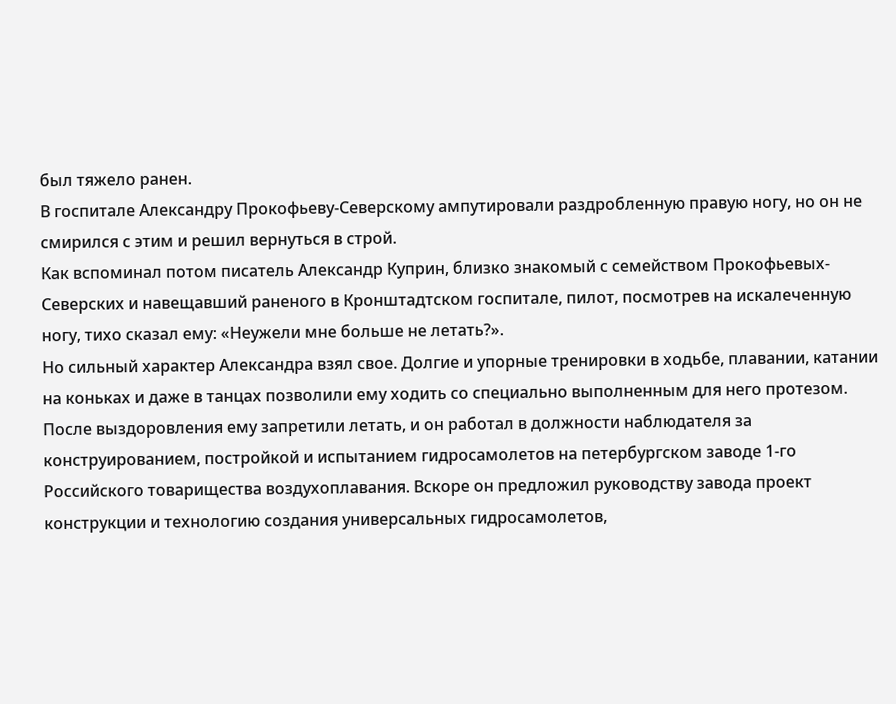был тяжело ранен.
В госпитале Александру Прокофьеву-Северскому ампутировали раздробленную правую ногу, но он не смирился с этим и решил вернуться в строй.
Как вспоминал потом писатель Александр Куприн, близко знакомый с семейством Прокофьевых-Северских и навещавший раненого в Кронштадтском госпитале, пилот, посмотрев на искалеченную ногу, тихо сказал ему: «Неужели мне больше не летать?».
Но сильный характер Александра взял свое. Долгие и упорные тренировки в ходьбе, плавании, катании на коньках и даже в танцах позволили ему ходить со специально выполненным для него протезом. После выздоровления ему запретили летать, и он работал в должности наблюдателя за конструированием, постройкой и испытанием гидросамолетов на петербургском заводе 1-го Российского товарищества воздухоплавания. Вскоре он предложил руководству завода проект конструкции и технологию создания универсальных гидросамолетов,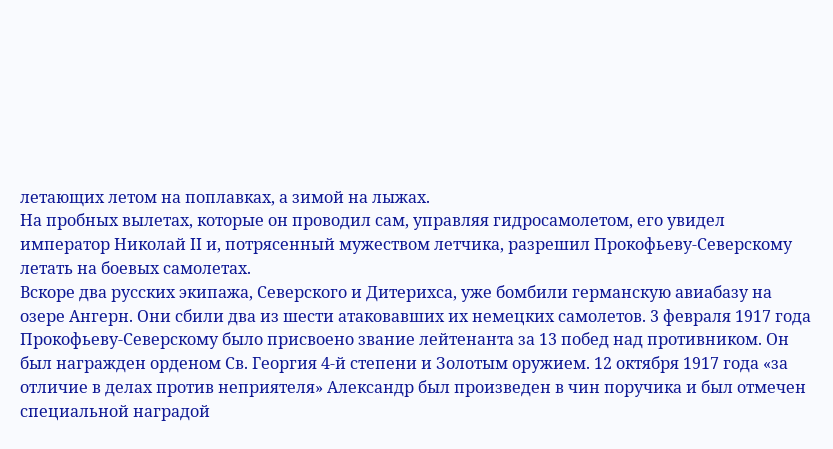летающих летом на поплавках, а зимой на лыжах.
На пробных вылетах, которые он проводил сам, управляя гидросамолетом, его увидел император Николай II и, потрясенный мужеством летчика, разрешил Прокофьеву-Северскому летать на боевых самолетах.
Вскоре два русских экипажа, Северского и Дитерихса, уже бомбили германскую авиабазу на озере Ангерн. Они сбили два из шести атаковавших их немецких самолетов. 3 февраля 1917 года Прокофьеву-Северскому было присвоено звание лейтенанта за 13 побед над противником. Он был награжден орденом Св. Георгия 4-й степени и Золотым оружием. 12 октября 1917 года «за отличие в делах против неприятеля» Александр был произведен в чин поручика и был отмечен специальной наградой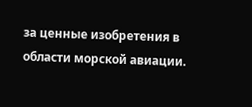за ценные изобретения в области морской авиации.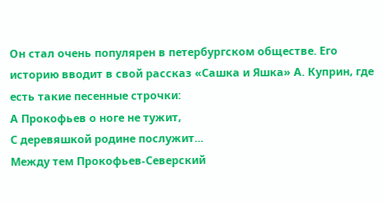Он стал очень популярен в петербургском обществе. Его историю вводит в свой рассказ «Сашка и Яшка» А. Куприн, где есть такие песенные строчки:
А Прокофьев о ноге не тужит,
С деревяшкой родине послужит...
Между тем Прокофьев-Северский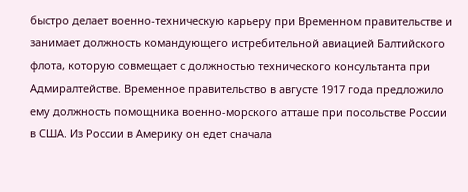быстро делает военно-техническую карьеру при Временном правительстве и занимает должность командующего истребительной авиацией Балтийского флота, которую совмещает с должностью технического консультанта при Адмиралтействе. Временное правительство в августе 1917 года предложило ему должность помощника военно-морского атташе при посольстве России в США. Из России в Америку он едет сначала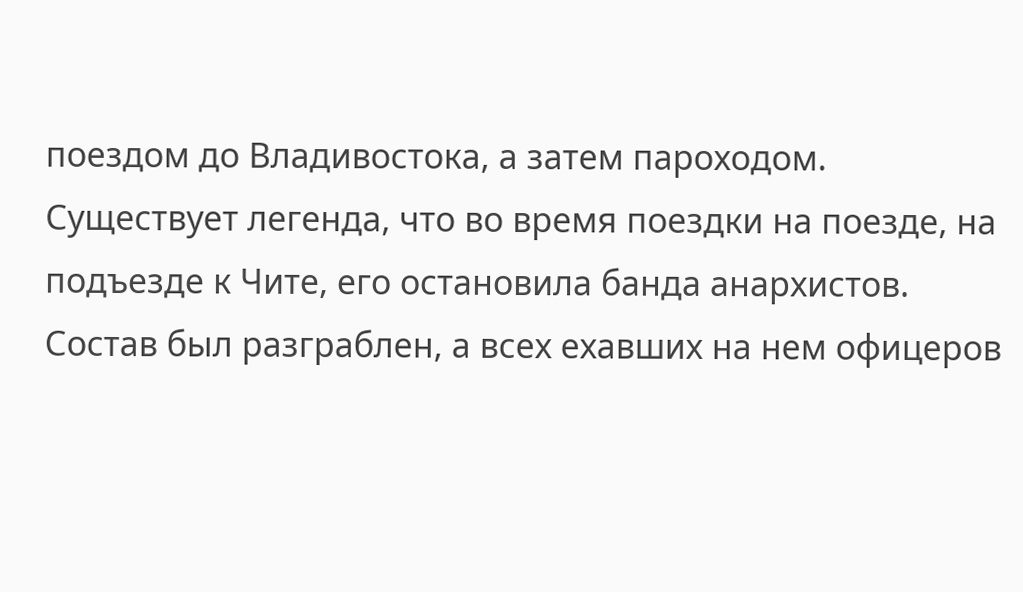поездом до Владивостока, а затем пароходом. Существует легенда, что во время поездки на поезде, на подъезде к Чите, его остановила банда анархистов.
Состав был разграблен, а всех ехавших на нем офицеров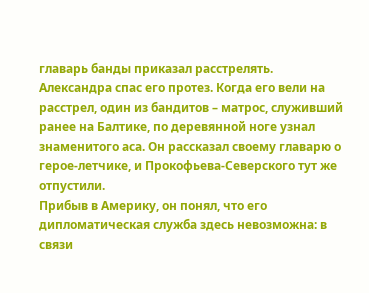главарь банды приказал расстрелять.
Александра спас его протез. Когда его вели на расстрел, один из бандитов – матрос, служивший ранее на Балтике, по деревянной ноге узнал знаменитого аса. Он рассказал своему главарю о герое-летчике, и Прокофьева-Северского тут же отпустили.
Прибыв в Америку, он понял, что его дипломатическая служба здесь невозможна: в связи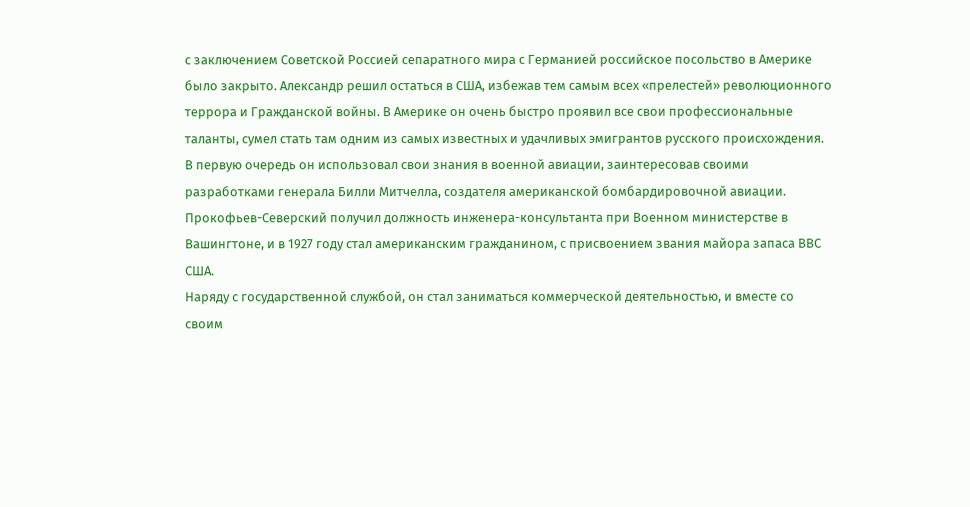с заключением Советской Россией сепаратного мира с Германией российское посольство в Америке было закрыто. Александр решил остаться в США, избежав тем самым всех «прелестей» революционного террора и Гражданской войны. В Америке он очень быстро проявил все свои профессиональные таланты, сумел стать там одним из самых известных и удачливых эмигрантов русского происхождения. В первую очередь он использовал свои знания в военной авиации, заинтересовав своими разработками генерала Билли Митчелла, создателя американской бомбардировочной авиации.
Прокофьев-Северский получил должность инженера-консультанта при Военном министерстве в Вашингтоне, и в 1927 году стал американским гражданином, с присвоением звания майора запаса ВВС США.
Наряду с государственной службой, он стал заниматься коммерческой деятельностью, и вместе со своим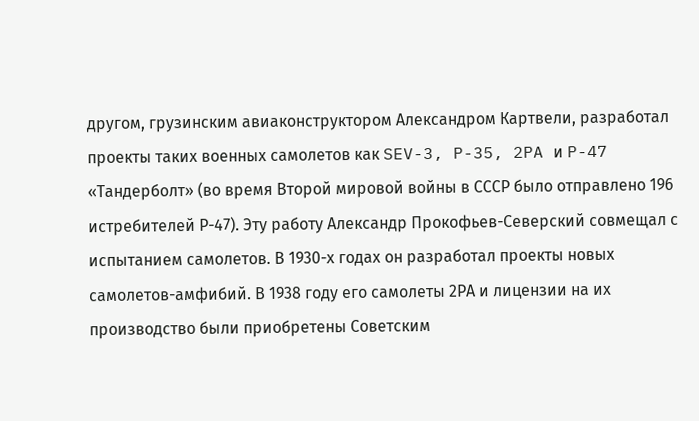другом, грузинским авиаконструктором Александром Картвели, разработал проекты таких военных самолетов как SEV-3, P-35, 2PA и P-47 «Тандерболт» (во время Второй мировой войны в СССР было отправлено 196 истребителей Р-47). Эту работу Александр Прокофьев-Северский совмещал с испытанием самолетов. В 1930-х годах он разработал проекты новых самолетов-амфибий. В 1938 году его самолеты 2РА и лицензии на их производство были приобретены Советским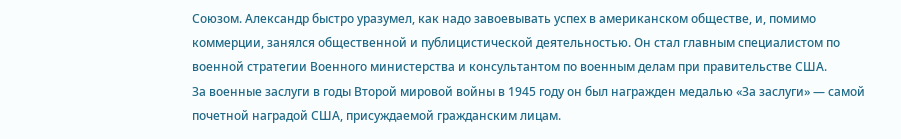Союзом. Александр быстро уразумел, как надо завоевывать успех в американском обществе, и, помимо коммерции, занялся общественной и публицистической деятельностью. Он стал главным специалистом по военной стратегии Военного министерства и консультантом по военным делам при правительстве США.
За военные заслуги в годы Второй мировой войны в 1945 году он был награжден медалью «За заслуги» — самой почетной наградой США, присуждаемой гражданским лицам.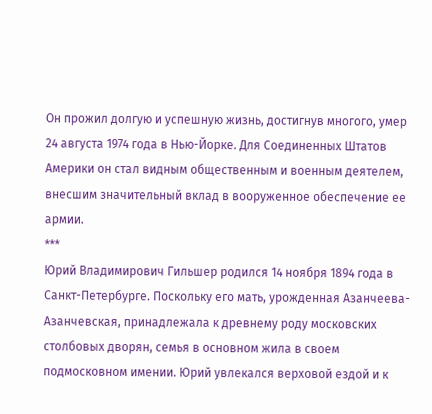Он прожил долгую и успешную жизнь, достигнув многого, умер 24 августа 1974 года в Нью-Йорке. Для Соединенных Штатов Америки он стал видным общественным и военным деятелем, внесшим значительный вклад в вооруженное обеспечение ее армии.
***
Юрий Владимирович Гильшер родился 14 ноября 1894 года в Санкт-Петербурге. Поскольку его мать, урожденная Азанчеева-Азанчевская, принадлежала к древнему роду московских столбовых дворян, семья в основном жила в своем подмосковном имении. Юрий увлекался верховой ездой и к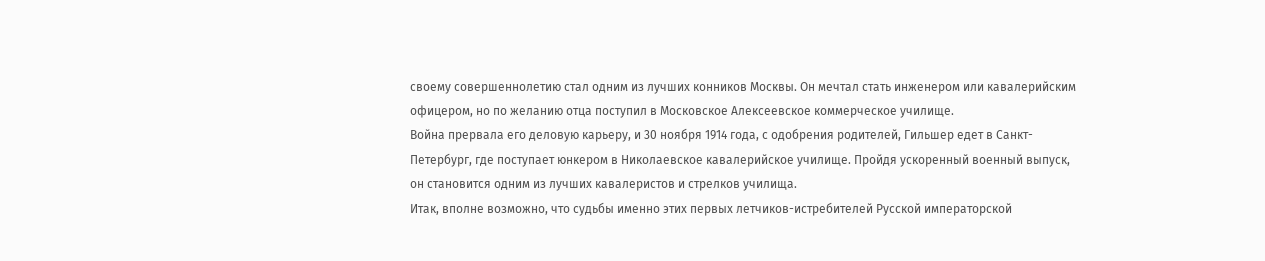своему совершеннолетию стал одним из лучших конников Москвы. Он мечтал стать инженером или кавалерийским офицером, но по желанию отца поступил в Московское Алексеевское коммерческое училище.
Война прервала его деловую карьеру, и 30 ноября 1914 года, с одобрения родителей, Гильшер едет в Санкт-Петербург, где поступает юнкером в Николаевское кавалерийское училище. Пройдя ускоренный военный выпуск, он становится одним из лучших кавалеристов и стрелков училища.
Итак, вполне возможно, что судьбы именно этих первых летчиков-истребителей Русской императорской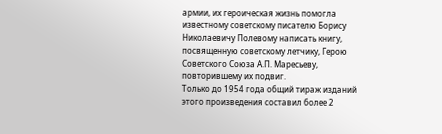армии, их героическая жизнь помогла известному советскому писателю Борису Николаевичу Полевому написать книгу, посвященную советскому летчику, Герою Советского Союза А.П. Маресьеву, повторившему их подвиг.
Только до 1954 года общий тираж изданий этого произведения составил более 2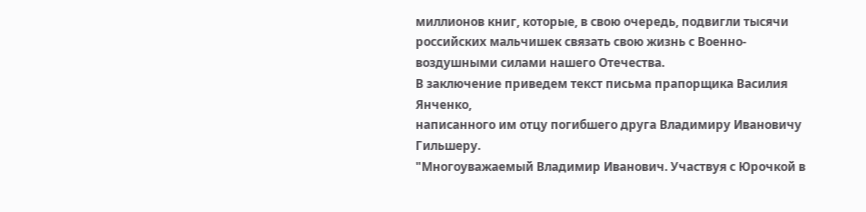миллионов книг, которые, в свою очередь, подвигли тысячи российских мальчишек связать свою жизнь с Военно-воздушными силами нашего Отечества.
В заключение приведем текст письма прапорщика Василия Янченко,
написанного им отцу погибшего друга Владимиру Ивановичу Гильшеру.
"Многоуважаемый Владимир Иванович. Участвуя с Юрочкой в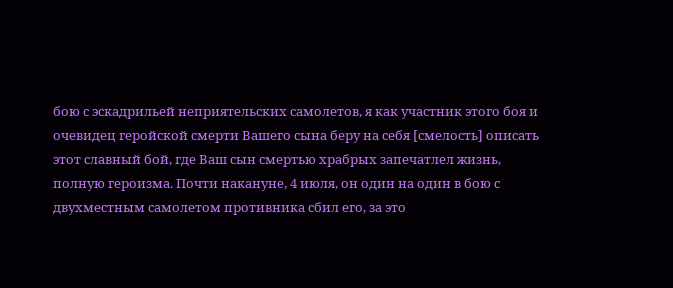бою с эскадрильей неприятельских самолетов, я как участник этого боя и очевидец геройской смерти Вашего сына беру на себя [смелость] описать этот славный бой, где Ваш сын смертью храбрых запечатлел жизнь, полную героизма. Почти накануне, 4 июля, он один на один в бою с двухместным самолетом противника сбил его, за это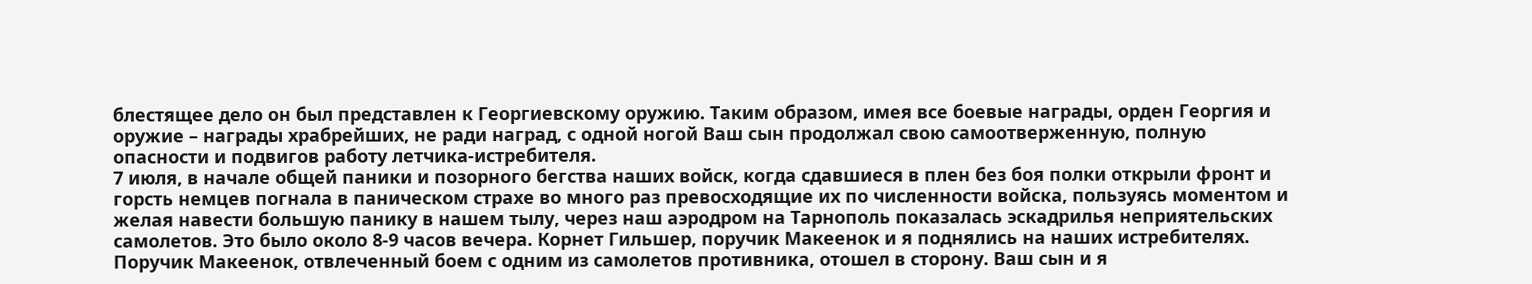блестящее дело он был представлен к Георгиевскому оружию. Таким образом, имея все боевые награды, орден Георгия и оружие – награды храбрейших, не ради наград, с одной ногой Ваш сын продолжал свою самоотверженную, полную опасности и подвигов работу летчика-истребителя.
7 июля, в начале общей паники и позорного бегства наших войск, когда сдавшиеся в плен без боя полки открыли фронт и горсть немцев погнала в паническом страхе во много раз превосходящие их по численности войска, пользуясь моментом и желая навести большую панику в нашем тылу, через наш аэродром на Тарнополь показалась эскадрилья неприятельских самолетов. Это было около 8-9 часов вечера. Корнет Гильшер, поручик Макеенок и я поднялись на наших истребителях. Поручик Макеенок, отвлеченный боем с одним из самолетов противника, отошел в сторону. Ваш сын и я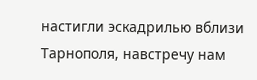настигли эскадрилью вблизи Тарнополя, навстречу нам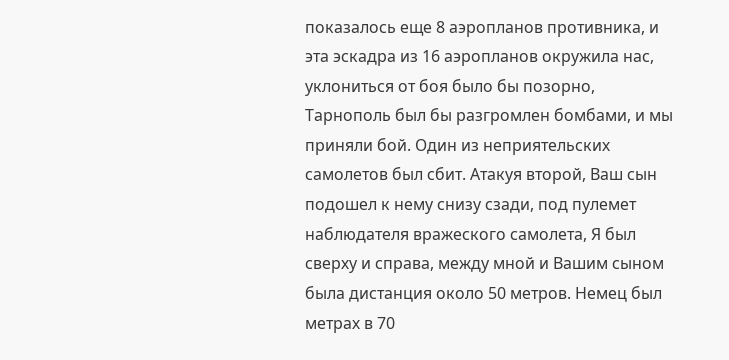показалось еще 8 аэропланов противника, и эта эскадра из 16 аэропланов окружила нас, уклониться от боя было бы позорно, Тарнополь был бы разгромлен бомбами, и мы приняли бой. Один из неприятельских самолетов был сбит. Атакуя второй, Ваш сын подошел к нему снизу сзади, под пулемет наблюдателя вражеского самолета, Я был сверху и справа, между мной и Вашим сыном была дистанция около 50 метров. Немец был метрах в 70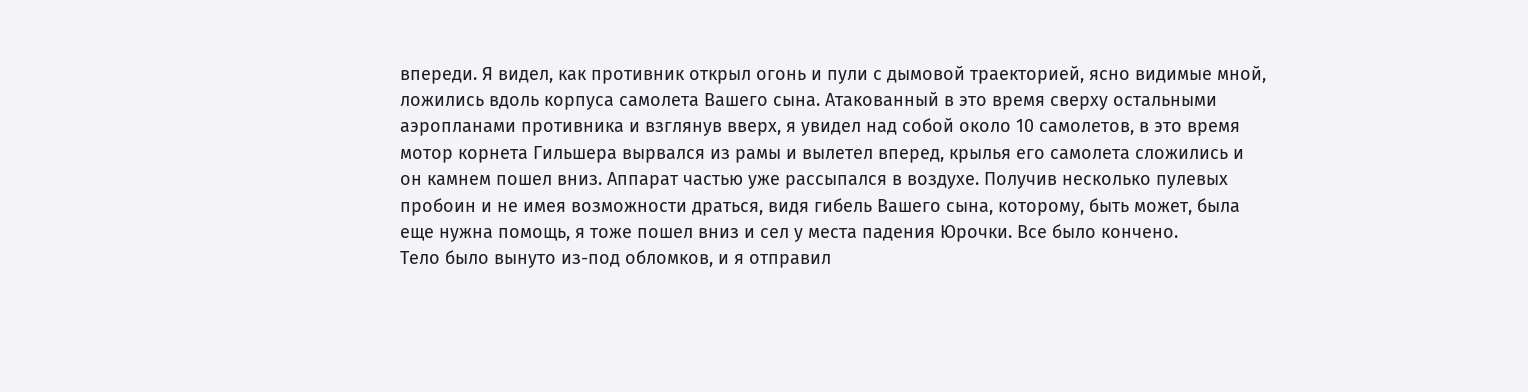впереди. Я видел, как противник открыл огонь и пули с дымовой траекторией, ясно видимые мной, ложились вдоль корпуса самолета Вашего сына. Атакованный в это время сверху остальными аэропланами противника и взглянув вверх, я увидел над собой около 10 самолетов, в это время мотор корнета Гильшера вырвался из рамы и вылетел вперед, крылья его самолета сложились и он камнем пошел вниз. Аппарат частью уже рассыпался в воздухе. Получив несколько пулевых пробоин и не имея возможности драться, видя гибель Вашего сына, которому, быть может, была еще нужна помощь, я тоже пошел вниз и сел у места падения Юрочки. Все было кончено.
Тело было вынуто из-под обломков, и я отправил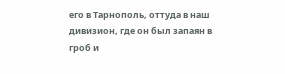его в Тарнополь, оттуда в наш дивизион, где он был запаян в гроб и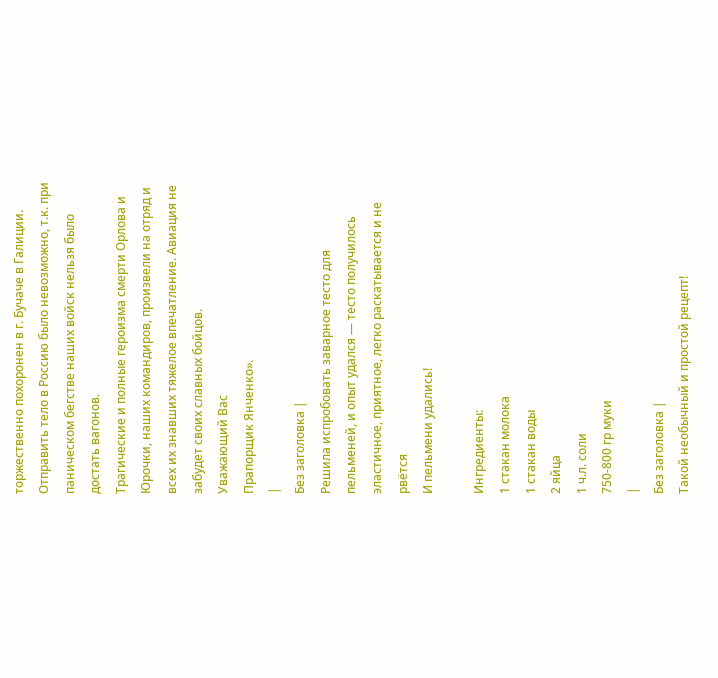торжественно похоронен в г. Бучаче в Галиции. Отправить тело в Россию было невозможно, т.к. при паническом бегстве наших войск нельзя было достать вагонов.
Трагические и полные героизма смерти Орлова и Юрочки, наших командиров, произвели на отряд и всех их знавших тяжелое впечатление. Авиация не забудет своих славных бойцов.
Уважающий Вас
Прапорщик Янченко».
|
Без заголовка |
Решила испробовать заварное тесто для пельменей, и опыт удался — тесто получилось эластичное, приятное, легко раскатывается и не рвётся
И пельмени удались!

Ингредиенты:
1 стакан молока
1 стакан воды
2 яйца
1 ч.л. соли
750-800 гр муки
|
Без заголовка |
Такой необычный и простой рецепт!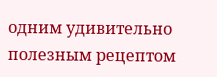одним удивительно полезным рецептом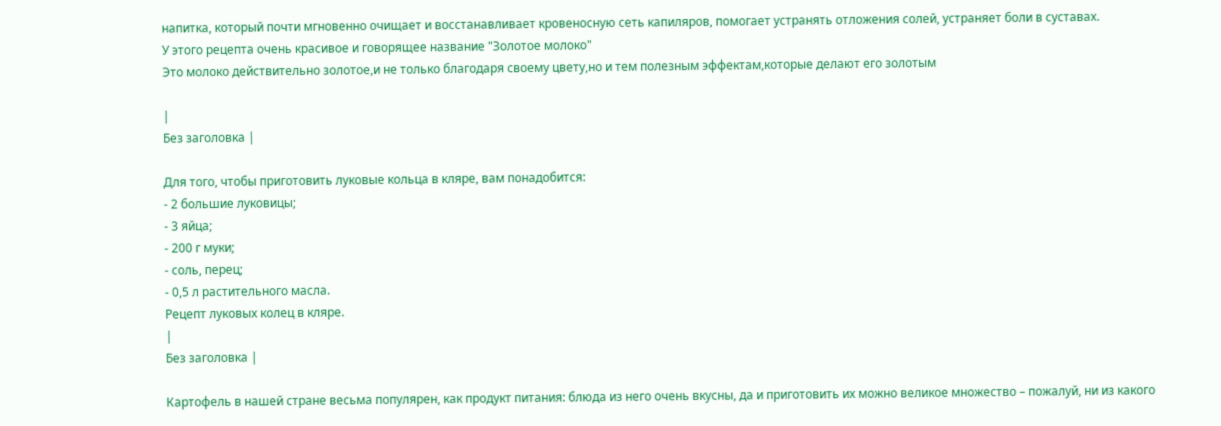напитка, который почти мгновенно очищает и восстанавливает кровеносную сеть капиляров, помогает устранять отложения солей, устраняет боли в суставах.
У этого рецепта очень красивое и говорящее название "Золотое молоко"
Это молоко действительно золотое,и не только благодаря своему цвету,но и тем полезным эффектам,которые делают его золотым

|
Без заголовка |

Для того, чтобы приготовить луковые кольца в кляре, вам понадобится:
- 2 большие луковицы;
- 3 яйца;
- 200 г муки;
- соль, перец;
- 0,5 л растительного масла.
Рецепт луковых колец в кляре.
|
Без заголовка |

Картофель в нашей стране весьма популярен, как продукт питания: блюда из него очень вкусны, да и приготовить их можно великое множество – пожалуй, ни из какого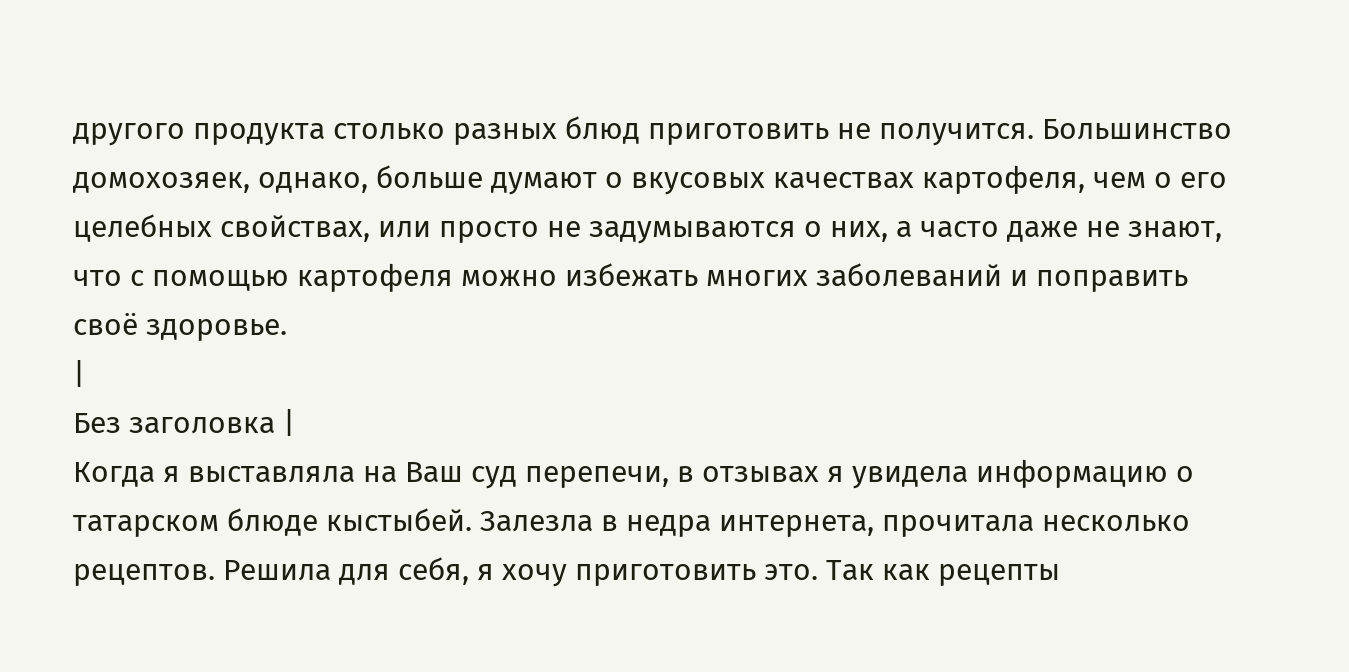другого продукта столько разных блюд приготовить не получится. Большинство домохозяек, однако, больше думают о вкусовых качествах картофеля, чем о его целебных свойствах, или просто не задумываются о них, а часто даже не знают, что с помощью картофеля можно избежать многих заболеваний и поправить своё здоровье.
|
Без заголовка |
Когда я выставляла на Ваш суд перепечи, в отзывах я увидела информацию о татарском блюде кыстыбей. Залезла в недра интернета, прочитала несколько рецептов. Решила для себя, я хочу приготовить это. Так как рецепты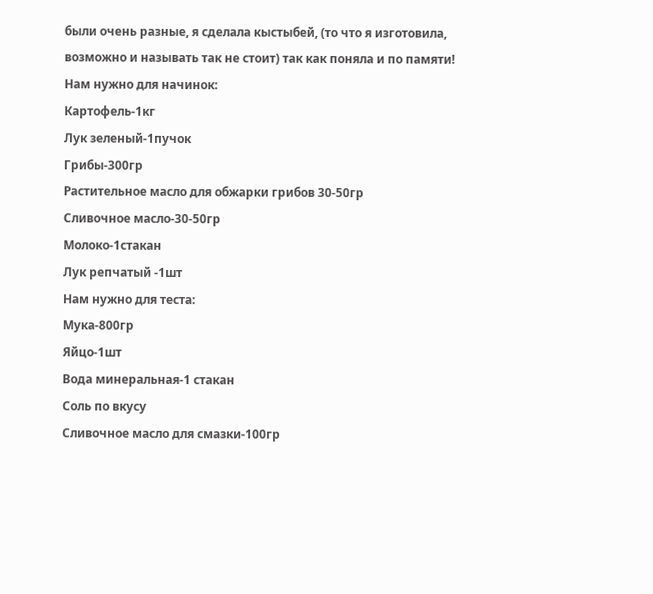были очень разные, я сделала кыстыбей, (то что я изготовила, возможно и называть так не стоит) так как поняла и по памяти!
Нам нужно для начинок:
Картофель-1кг
Лук зеленый-1пучок
Грибы-300гр
Растительное масло для обжарки грибов 30-50гр
Сливочное масло-30-50гр
Молоко-1стакан
Лук репчатый -1шт
Нам нужно для теста:
Мука-800гр
Яйцо-1шт
Вода минеральная-1 стакан
Соль по вкусу
Сливочное масло для смазки-100гр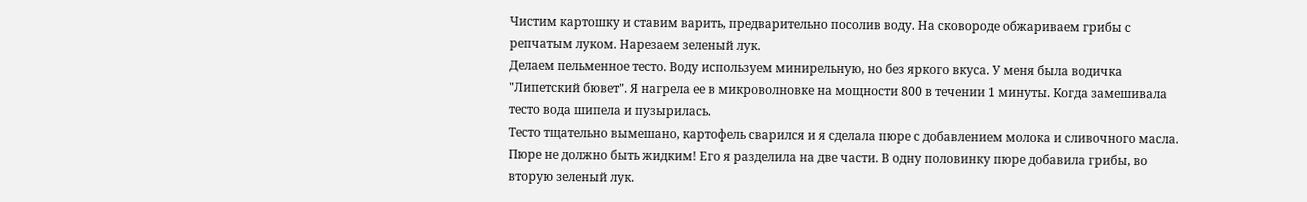Чистим картошку и ставим варить, предварительно посолив воду. На сковороде обжариваем грибы с репчатым луком. Нарезаем зеленый лук.
Делаем пельменное тесто. Воду используем минирельную, но без яркого вкуса. У меня была водичка "Липетский бювет". Я нагрела ее в микроволновке на мощности 800 в течении 1 минуты. Когда замешивала тесто вода шипела и пузырилась.
Тесто тщательно вымешано, картофель сварился и я сделала пюре с добавлением молока и сливочного масла. Пюре не должно быть жидким! Его я разделила на две части. В одну половинку пюре добавила грибы, во вторую зеленый лук.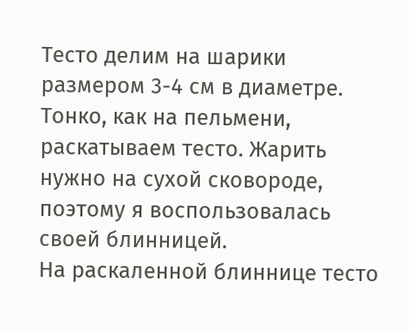Тесто делим на шарики размером 3-4 см в диаметре. Тонко, как на пельмени, раскатываем тесто. Жарить нужно на сухой сковороде, поэтому я воспользовалась своей блинницей.
На раскаленной блиннице тесто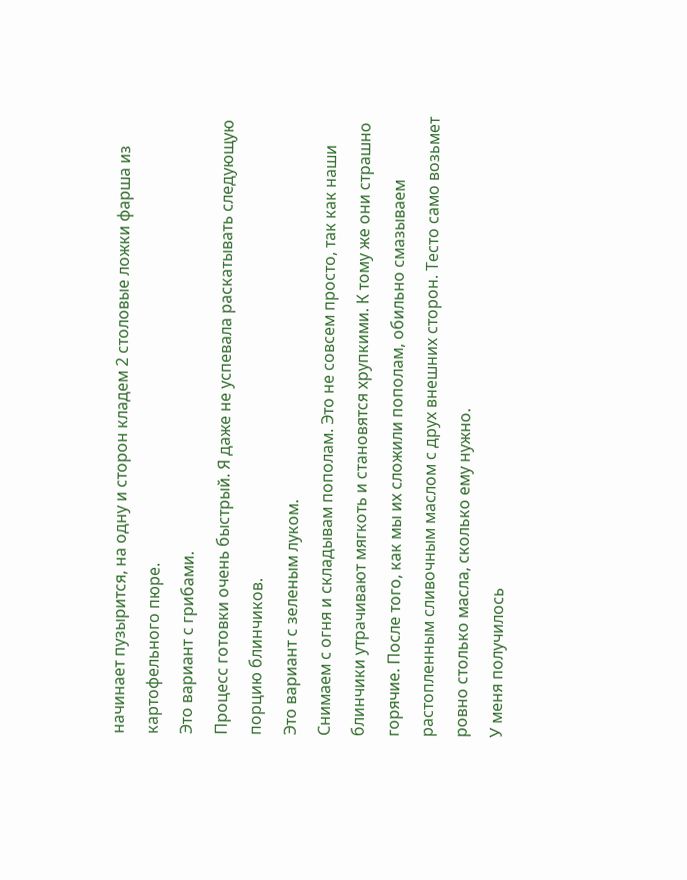начинает пузырится, на одну и сторон кладем 2 столовые ложки фарша из картофельного пюре.
Это вариант с грибами.
Процесс готовки очень быстрый. Я даже не успевала раскатывать следующую порцию блинчиков.
Это вариант с зеленым луком.
Снимаем с огня и складывам пополам. Это не совсем просто, так как наши блинчики утрачивают мягкоть и становятся хрупкими. К тому же они страшно горячие. После того, как мы их сложили пополам, обильно смазываем растопленным сливочным маслом с друх внешних сторон. Тесто само возьмет ровно столько масла, сколько ему нужно.
У меня получилось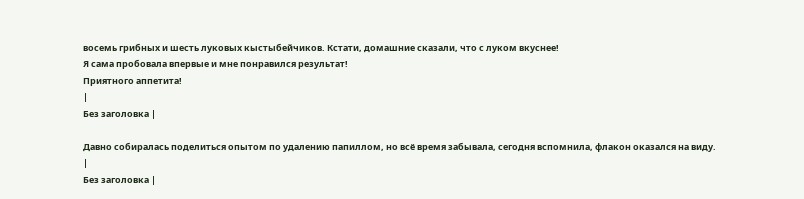восемь грибных и шесть луковых кыстыбейчиков. Кстати, домашние сказали, что с луком вкуснее!
Я сама пробовала впервые и мне понравился результат!
Приятного аппетита!
|
Без заголовка |

Давно собиралась поделиться опытом по удалению папиллом, но всё время забывала, сегодня вспомнила, флакон оказался на виду.
|
Без заголовка |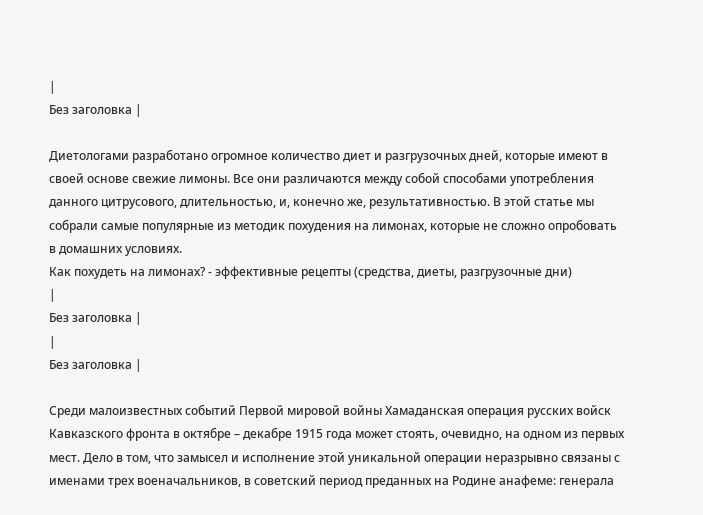|
Без заголовка |

Диетологами разработано огромное количество диет и разгрузочных дней, которые имеют в своей основе свежие лимоны. Все они различаются между собой способами употребления данного цитрусового, длительностью, и, конечно же, результативностью. В этой статье мы собрали самые популярные из методик похудения на лимонах, которые не сложно опробовать в домашних условиях.
Как похудеть на лимонах? - эффективные рецепты (средства, диеты, разгрузочные дни)
|
Без заголовка |
|
Без заголовка |

Среди малоизвестных событий Первой мировой войны Хамаданская операция русских войск Кавказского фронта в октябре – декабре 1915 года может стоять, очевидно, на одном из первых мест. Дело в том, что замысел и исполнение этой уникальной операции неразрывно связаны с именами трех военачальников, в советский период преданных на Родине анафеме: генерала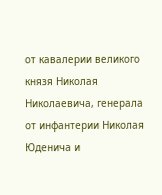от кавалерии великого князя Николая Николаевича, генерала от инфантерии Николая Юденича и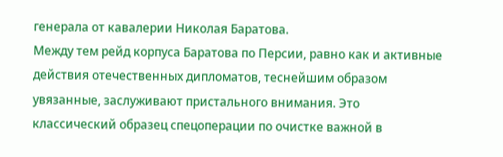генерала от кавалерии Николая Баратова.
Между тем рейд корпуса Баратова по Персии, равно как и активные действия отечественных дипломатов, теснейшим образом увязанные, заслуживают пристального внимания. Это классический образец спецоперации по очистке важной в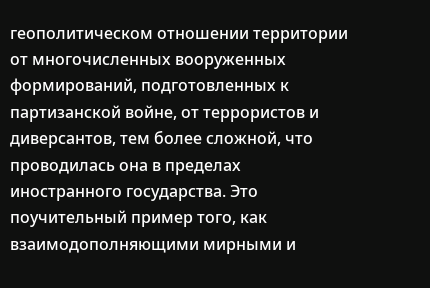геополитическом отношении территории от многочисленных вооруженных формирований, подготовленных к партизанской войне, от террористов и диверсантов, тем более сложной, что проводилась она в пределах иностранного государства. Это поучительный пример того, как взаимодополняющими мирными и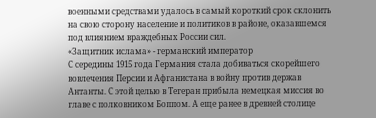военными средствами удалось в самый короткий срок склонить на свою сторону население и политиков в районе, оказавшемся под влиянием враждебных России сил.
«Защитник ислама» - германский император
С середины 1915 года Германия стала добиваться скорейшего вовлечения Персии и Афганистана в войну против держав Антанты. С этой целью в Тегеран прибыла немецкая миссия во главе с полковником Боппом. А еще ранее в древней столице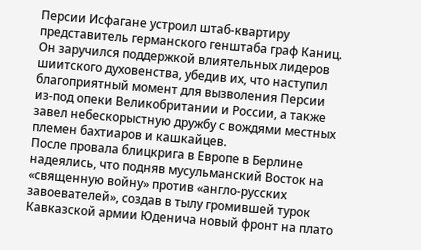Персии Исфагане устроил штаб-квартиру представитель германского генштаба граф Каниц. Он заручился поддержкой влиятельных лидеров шиитского духовенства, убедив их, что наступил благоприятный момент для вызволения Персии из-под опеки Великобритании и России, а также завел небескорыстную дружбу с вождями местных племен бахтиаров и кашкайцев.
После провала блицкрига в Европе в Берлине надеялись, что подняв мусульманский Восток на «священную войну» против «англо-русских завоевателей», создав в тылу громившей турок Кавказской армии Юденича новый фронт на плато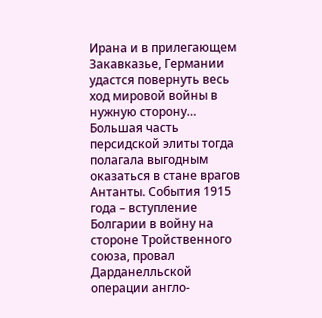Ирана и в прилегающем Закавказье, Германии удастся повернуть весь ход мировой войны в нужную сторону…
Большая часть персидской элиты тогда полагала выгодным оказаться в стане врагов Антанты. События 1915 года – вступление Болгарии в войну на стороне Тройственного союза, провал Дарданелльской операции англо-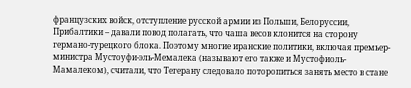французских войск, отступление русской армии из Польши, Белоруссии, Прибалтики – давали повод полагать, что чаша весов клонится на сторону германо-турецкого блока. Поэтому многие иранские политики, включая премьер-министра Мустоуфи-эль-Мемалека (называют его также и Мустофиоль-Мамалеком), считали, что Тегерану следовало поторопиться занять место в стане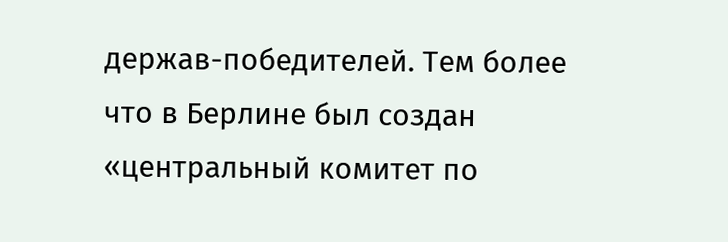держав-победителей. Тем более что в Берлине был создан «центральный комитет по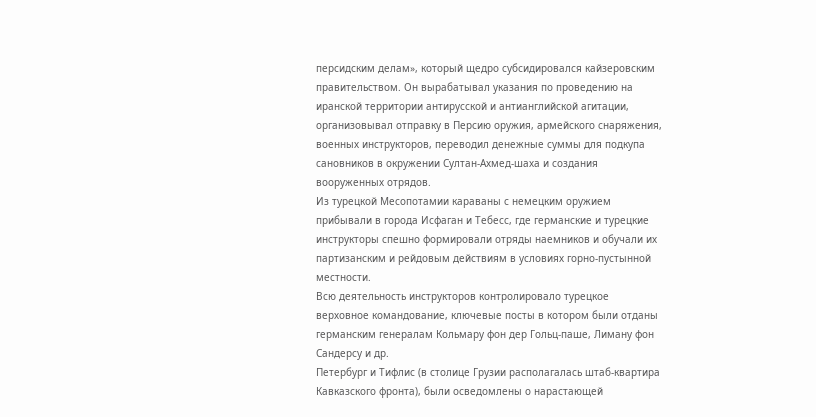персидским делам», который щедро субсидировался кайзеровским правительством. Он вырабатывал указания по проведению на иранской территории антирусской и антианглийской агитации, организовывал отправку в Персию оружия, армейского снаряжения, военных инструкторов, переводил денежные суммы для подкупа сановников в окружении Султан-Ахмед-шаха и создания вооруженных отрядов.
Из турецкой Месопотамии караваны с немецким оружием прибывали в города Исфаган и Тебесс, где германские и турецкие инструкторы спешно формировали отряды наемников и обучали их партизанским и рейдовым действиям в условиях горно-пустынной местности.
Всю деятельность инструкторов контролировало турецкое верховное командование, ключевые посты в котором были отданы германским генералам Кольмару фон дер Гольц-паше, Лиману фон Сандерсу и др.
Петербург и Тифлис (в столице Грузии располагалась штаб-квартира Кавказского фронта), были осведомлены о нарастающей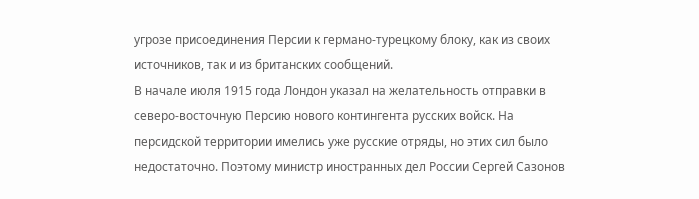угрозе присоединения Персии к германо-турецкому блоку, как из своих источников, так и из британских сообщений.
В начале июля 1915 года Лондон указал на желательность отправки в северо-восточную Персию нового контингента русских войск. На персидской территории имелись уже русские отряды, но этих сил было недостаточно. Поэтому министр иностранных дел России Сергей Сазонов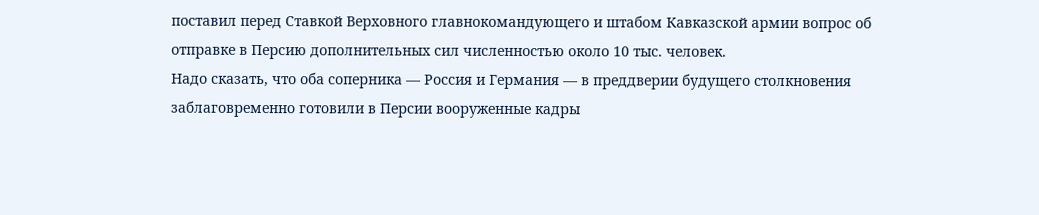поставил перед Ставкой Верховного главнокомандующего и штабом Кавказской армии вопрос об отправке в Персию дополнительных сил численностью около 10 тыс. человек.
Надо сказать, что оба соперника — Россия и Германия — в преддверии будущего столкновения заблаговременно готовили в Персии вооруженные кадры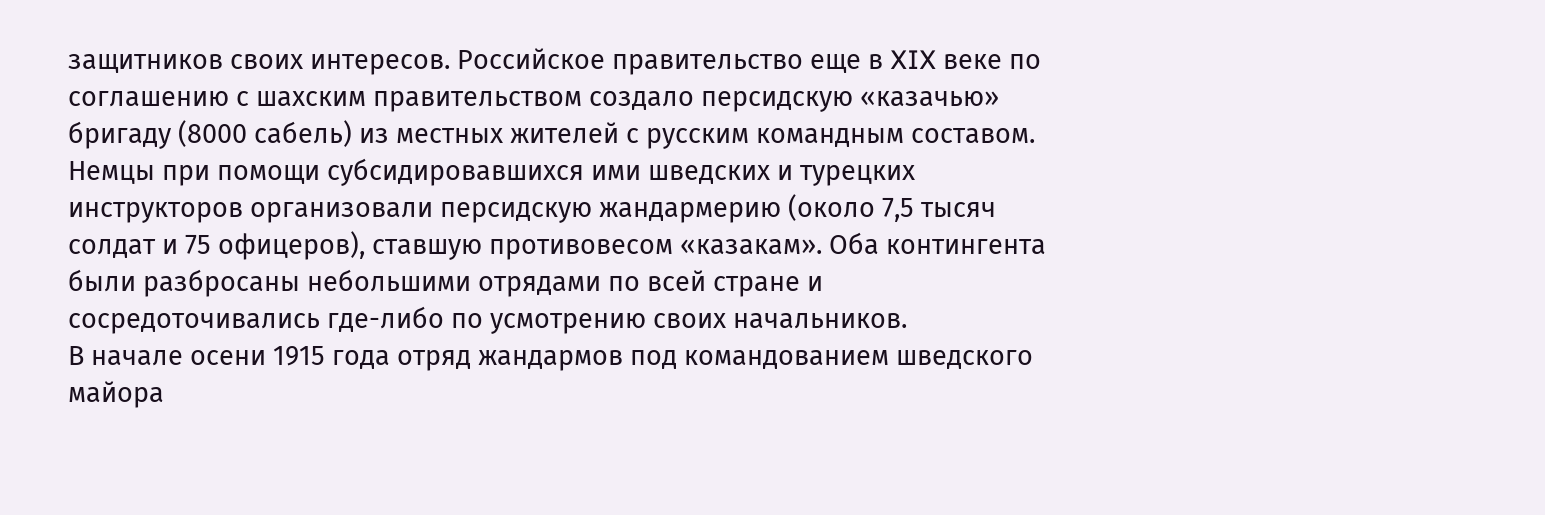защитников своих интересов. Российское правительство еще в XIX веке по соглашению с шахским правительством создало персидскую «казачью» бригаду (8000 сабель) из местных жителей с русским командным составом.
Немцы при помощи субсидировавшихся ими шведских и турецких инструкторов организовали персидскую жандармерию (около 7,5 тысяч солдат и 75 офицеров), ставшую противовесом «казакам». Оба контингента были разбросаны небольшими отрядами по всей стране и сосредоточивались где-либо по усмотрению своих начальников.
В начале осени 1915 года отряд жандармов под командованием шведского майора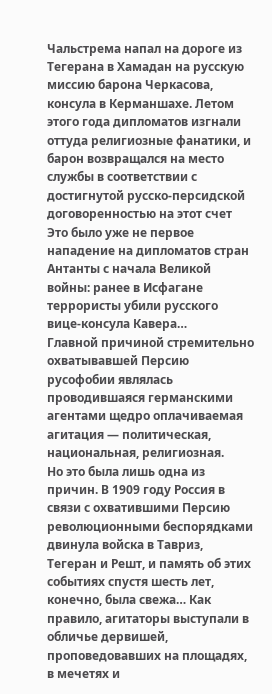Чальстрема напал на дороге из Тегерана в Хамадан на русскую миссию барона Черкасова, консула в Керманшахе. Летом этого года дипломатов изгнали оттуда религиозные фанатики, и барон возвращался на место службы в соответствии с достигнутой русско-персидской договоренностью на этот счет Это было уже не первое нападение на дипломатов стран Антанты с начала Великой войны: ранее в Исфагане террористы убили русского вице-консула Кавера…
Главной причиной стремительно охватывавшей Персию русофобии являлась проводившаяся германскими агентами щедро оплачиваемая агитация — политическая, национальная, религиозная.
Но это была лишь одна из причин. В 1909 году Россия в связи с охватившими Персию революционными беспорядками двинула войска в Тавриз, Тегеран и Решт, и память об этих событиях спустя шесть лет, конечно, была свежа… Как правило, агитаторы выступали в обличье дервишей, проповедовавших на площадях, в мечетях и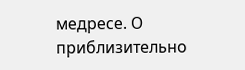медресе. О приблизительно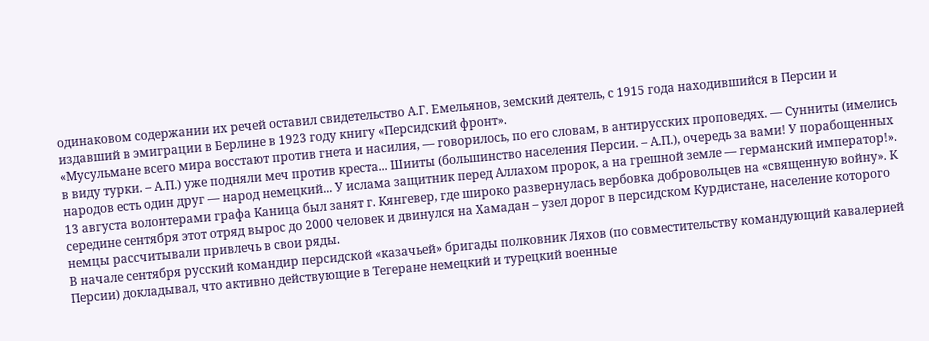одинаковом содержании их речей оставил свидетельство А.Г. Емельянов, земский деятель, с 1915 года находившийся в Персии и издавший в эмиграции в Берлине в 1923 году книгу «Персидский фронт».
«Мусульмане всего мира восстают против гнета и насилия, — говорилось, по его словам, в антирусских проповедях. — Сунниты (имелись в виду турки. – А.П.) уже подняли меч против креста... Шииты (большинство населения Персии. – А.П.), очередь за вами! У порабощенных народов есть один друг — народ немецкий... У ислама защитник перед Аллахом пророк, а на грешной земле — германский император!».
13 августа волонтерами графа Каница был занят г. Кянгевер, где широко развернулась вербовка добровольцев на «священную войну». К середине сентября этот отряд вырос до 2000 человек и двинулся на Хамадан – узел дорог в персидском Курдистане, население которого немцы рассчитывали привлечь в свои ряды.
В начале сентября русский командир персидской «казачьей» бригады полковник Ляхов (по совместительству командующий кавалерией Персии) докладывал, что активно действующие в Тегеране немецкий и турецкий военные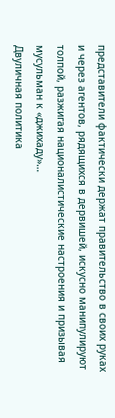представители фактически держат правительство в своих руках и через агентов, рядящихся в дервишей, искусно манипулируют толпой, разжигая националистические настроения и призывая мусульман к «джихаду»…
Двуличная политика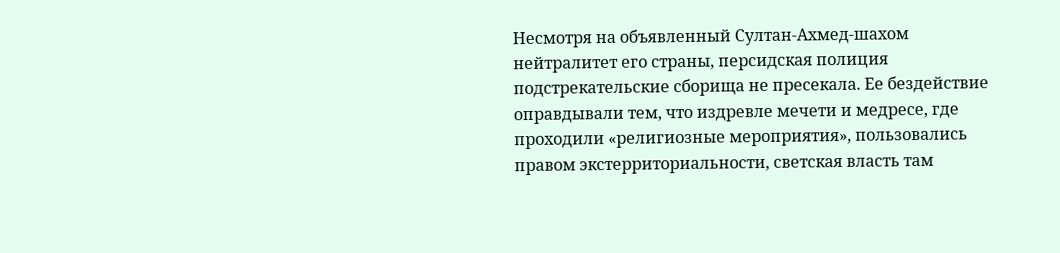Несмотря на объявленный Султан-Ахмед-шахом нейтралитет его страны, персидская полиция подстрекательские сборища не пресекала. Ее бездействие оправдывали тем, что издревле мечети и медресе, где проходили «религиозные мероприятия», пользовались правом экстерриториальности, светская власть там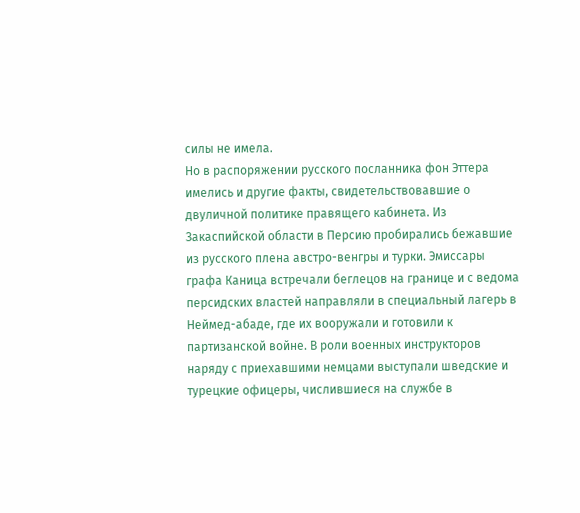силы не имела.
Но в распоряжении русского посланника фон Эттера имелись и другие факты, свидетельствовавшие о двуличной политике правящего кабинета. Из Закаспийской области в Персию пробирались бежавшие из русского плена австро-венгры и турки. Эмиссары графа Каница встречали беглецов на границе и с ведома персидских властей направляли в специальный лагерь в Неймед-абаде, где их вооружали и готовили к партизанской войне. В роли военных инструкторов наряду с приехавшими немцами выступали шведские и турецкие офицеры, числившиеся на службе в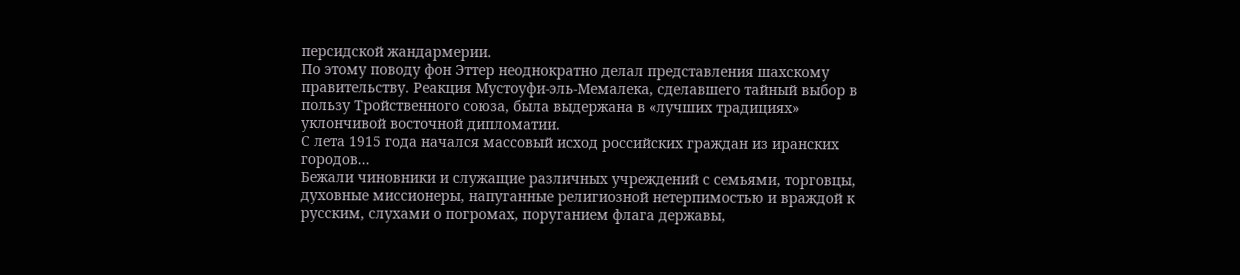персидской жандармерии.
По этому поводу фон Эттер неоднократно делал представления шахскому правительству. Реакция Мустоуфи-эль-Мемалека, сделавшего тайный выбор в пользу Тройственного союза, была выдержана в «лучших традициях» уклончивой восточной дипломатии.
С лета 1915 года начался массовый исход российских граждан из иранских городов...
Бежали чиновники и служащие различных учреждений с семьями, торговцы, духовные миссионеры, напуганные религиозной нетерпимостью и враждой к русским, слухами о погромах, поруганием флага державы,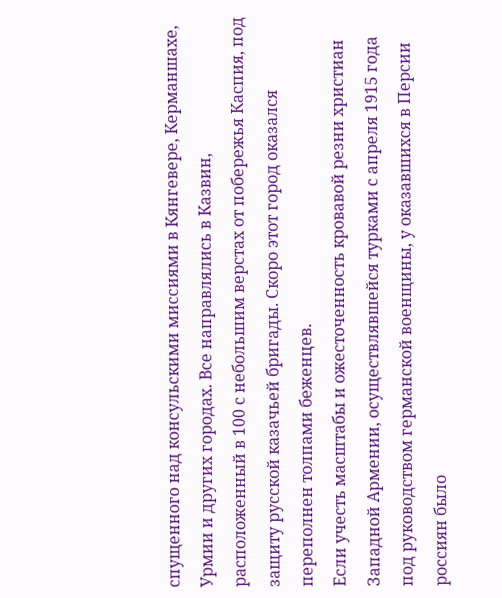спущенного над консульскими миссиями в Кянгевере, Керманшахе, Урмии и других городах. Все направлялись в Казвин, расположенный в 100 с небольшим верстах от побережья Каспия, под защиту русской казачьей бригады. Скоро этот город оказался переполнен толпами беженцев.
Если учесть масштабы и ожесточенность кровавой резни христиан Западной Армении, осуществлявшейся турками с апреля 1915 года под руководством германской военщины, у оказавшихся в Персии россиян было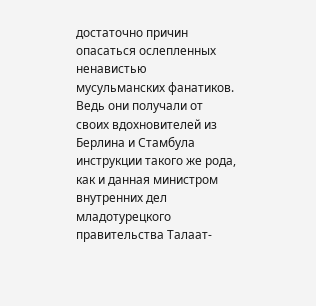достаточно причин опасаться ослепленных ненавистью мусульманских фанатиков. Ведь они получали от своих вдохновителей из Берлина и Стамбула инструкции такого же рода, как и данная министром внутренних дел младотурецкого правительства Талаат-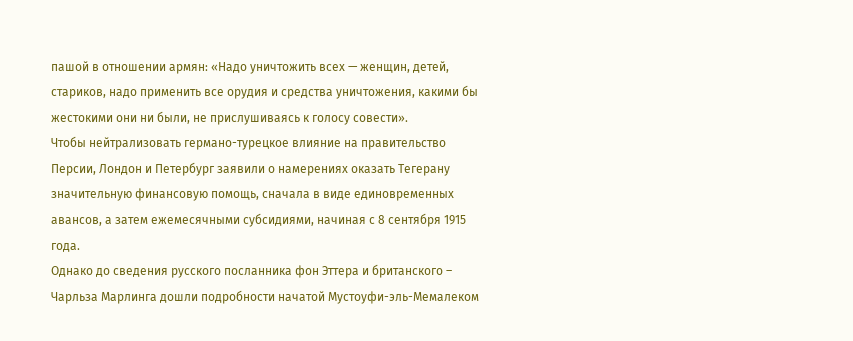пашой в отношении армян: «Надо уничтожить всех — женщин, детей, стариков, надо применить все орудия и средства уничтожения, какими бы жестокими они ни были, не прислушиваясь к голосу совести».
Чтобы нейтрализовать германо-турецкое влияние на правительство Персии, Лондон и Петербург заявили о намерениях оказать Тегерану значительную финансовую помощь, сначала в виде единовременных авансов, а затем ежемесячными субсидиями, начиная с 8 сентября 1915 года.
Однако до сведения русского посланника фон Эттера и британского – Чарльза Марлинга дошли подробности начатой Мустоуфи-эль-Мемалеком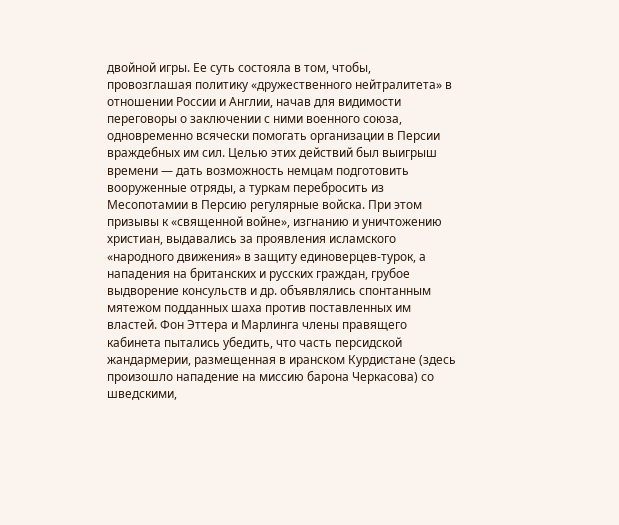двойной игры. Ее суть состояла в том, чтобы, провозглашая политику «дружественного нейтралитета» в отношении России и Англии, начав для видимости переговоры о заключении с ними военного союза, одновременно всячески помогать организации в Персии враждебных им сил. Целью этих действий был выигрыш времени — дать возможность немцам подготовить вооруженные отряды, а туркам перебросить из Месопотамии в Персию регулярные войска. При этом призывы к «священной войне», изгнанию и уничтожению христиан, выдавались за проявления исламского «народного движения» в защиту единоверцев-турок, а нападения на британских и русских граждан, грубое выдворение консульств и др. объявлялись спонтанным мятежом подданных шаха против поставленных им властей. Фон Эттера и Марлинга члены правящего кабинета пытались убедить, что часть персидской жандармерии, размещенная в иранском Курдистане (здесь произошло нападение на миссию барона Черкасова) со шведскими,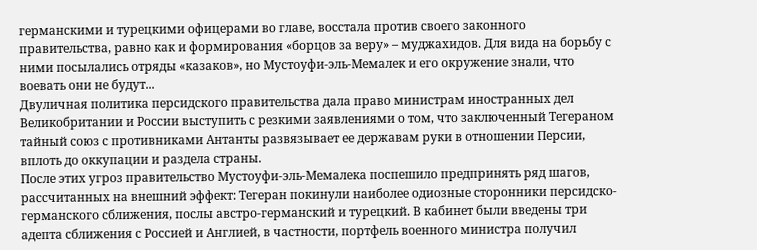германскими и турецкими офицерами во главе, восстала против своего законного правительства, равно как и формирования «борцов за веру» – муджахидов. Для вида на борьбу с ними посылались отряды «казаков», но Мустоуфи-эль-Мемалек и его окружение знали, что воевать они не будут...
Двуличная политика персидского правительства дала право министрам иностранных дел Великобритании и России выступить с резкими заявлениями о том, что заключенный Тегераном тайный союз с противниками Антанты развязывает ее державам руки в отношении Персии, вплоть до оккупации и раздела страны.
После этих угроз правительство Мустоуфи-эль-Мемалека поспешило предпринять ряд шагов, рассчитанных на внешний эффект: Тегеран покинули наиболее одиозные сторонники персидско-германского сближения, послы австро-германский и турецкий. В кабинет были введены три адепта сближения с Россией и Англией, в частности, портфель военного министра получил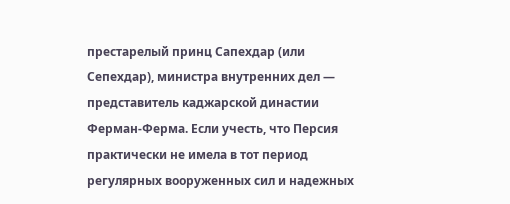престарелый принц Сапехдар (или Сепехдар), министра внутренних дел — представитель каджарской династии Ферман-Ферма. Если учесть, что Персия практически не имела в тот период регулярных вооруженных сил и надежных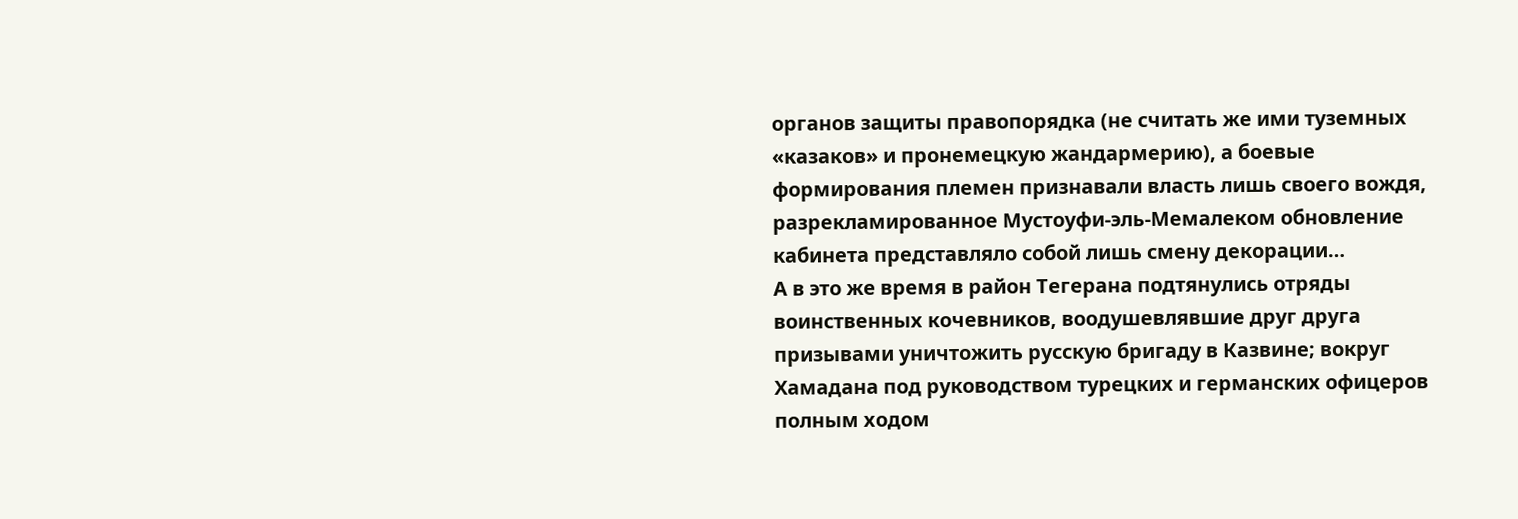органов защиты правопорядка (не считать же ими туземных «казаков» и пронемецкую жандармерию), а боевые формирования племен признавали власть лишь своего вождя, разрекламированное Мустоуфи-эль-Мемалеком обновление кабинета представляло собой лишь смену декорации…
А в это же время в район Тегерана подтянулись отряды воинственных кочевников, воодушевлявшие друг друга призывами уничтожить русскую бригаду в Казвине; вокруг Хамадана под руководством турецких и германских офицеров полным ходом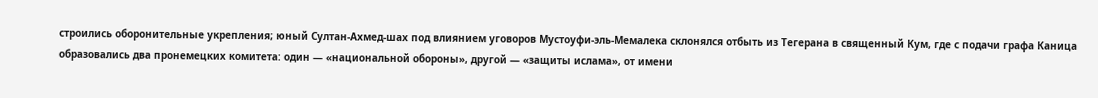строились оборонительные укрепления; юный Султан-Ахмед-шах под влиянием уговоров Мустоуфи-эль-Мемалека склонялся отбыть из Тегерана в священный Кум, где с подачи графа Каница образовались два пронемецких комитета: один — «национальной обороны», другой — «защиты ислама», от имени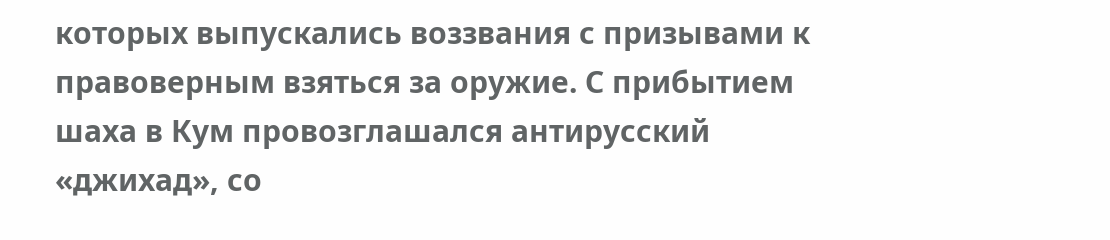которых выпускались воззвания с призывами к правоверным взяться за оружие. С прибытием шаха в Кум провозглашался антирусский «джихад», со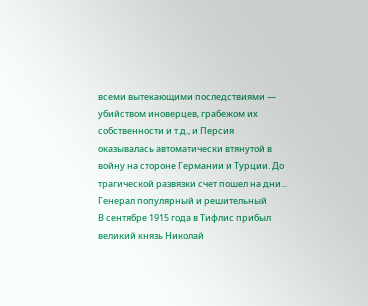всеми вытекающими последствиями — убийством иноверцев, грабежом их собственности и т.д., и Персия оказывалась автоматически втянутой в войну на стороне Германии и Турции. До трагической развязки счет пошел на дни...
Генерал популярный и решительный
В сентябре 1915 года в Тифлис прибыл великий князь Николай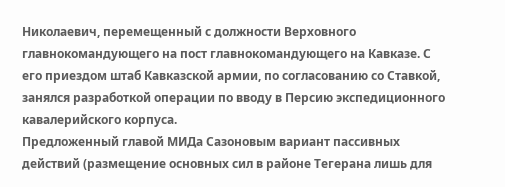Николаевич, перемещенный с должности Верховного главнокомандующего на пост главнокомандующего на Кавказе. С его приездом штаб Кавказской армии, по согласованию со Ставкой, занялся разработкой операции по вводу в Персию экспедиционного кавалерийского корпуса.
Предложенный главой МИДа Сазоновым вариант пассивных действий (размещение основных сил в районе Тегерана лишь для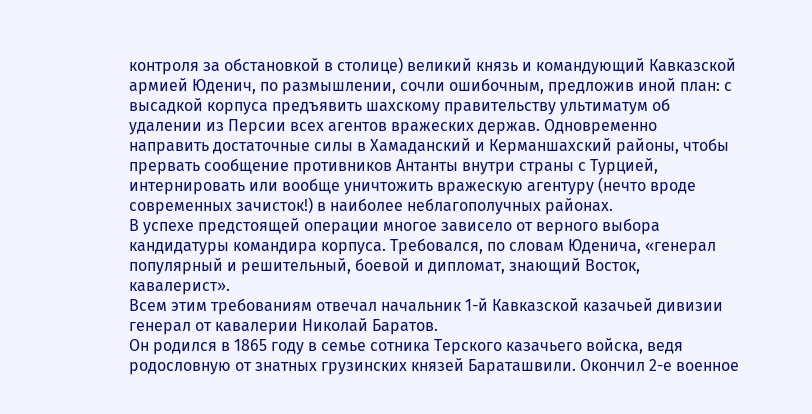контроля за обстановкой в столице) великий князь и командующий Кавказской армией Юденич, по размышлении, сочли ошибочным, предложив иной план: с высадкой корпуса предъявить шахскому правительству ультиматум об удалении из Персии всех агентов вражеских держав. Одновременно направить достаточные силы в Хамаданский и Керманшахский районы, чтобы прервать сообщение противников Антанты внутри страны с Турцией, интернировать или вообще уничтожить вражескую агентуру (нечто вроде современных зачисток!) в наиболее неблагополучных районах.
В успехе предстоящей операции многое зависело от верного выбора кандидатуры командира корпуса. Требовался, по словам Юденича, «генерал популярный и решительный, боевой и дипломат, знающий Восток, кавалерист».
Всем этим требованиям отвечал начальник 1-й Кавказской казачьей дивизии генерал от кавалерии Николай Баратов.
Он родился в 1865 году в семье сотника Терского казачьего войска, ведя родословную от знатных грузинских князей Бараташвили. Окончил 2-е военное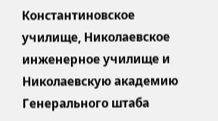Константиновское училище, Николаевское инженерное училище и Николаевскую академию Генерального штаба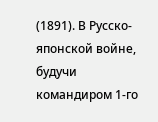(1891). В Русско-японской войне, будучи командиром 1-го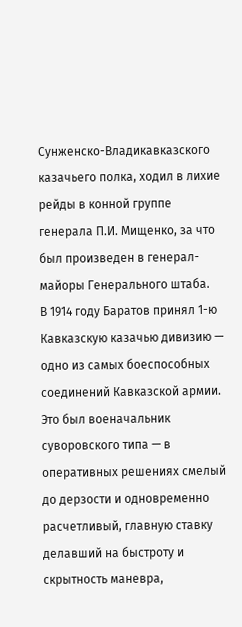Сунженско-Владикавказского казачьего полка, ходил в лихие рейды в конной группе генерала П.И. Мищенко, за что был произведен в генерал-майоры Генерального штаба.
В 1914 году Баратов принял 1-ю Кавказскую казачью дивизию — одно из самых боеспособных соединений Кавказской армии. Это был военачальник суворовского типа — в оперативных решениях смелый до дерзости и одновременно расчетливый, главную ставку делавший на быстроту и скрытность маневра,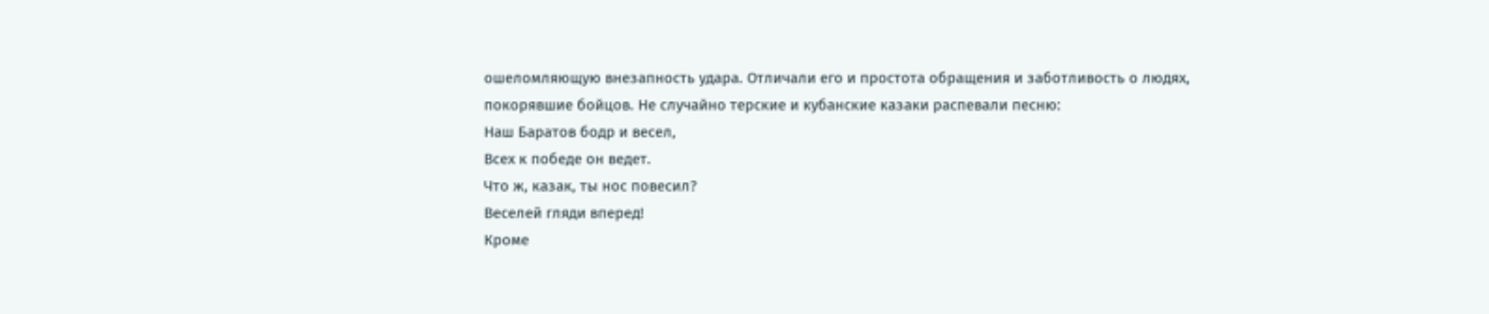ошеломляющую внезапность удара. Отличали его и простота обращения и заботливость о людях, покорявшие бойцов. Не случайно терские и кубанские казаки распевали песню:
Наш Баратов бодр и весел,
Всех к победе он ведет.
Что ж, казак, ты нос повесил?
Веселей гляди вперед!
Кроме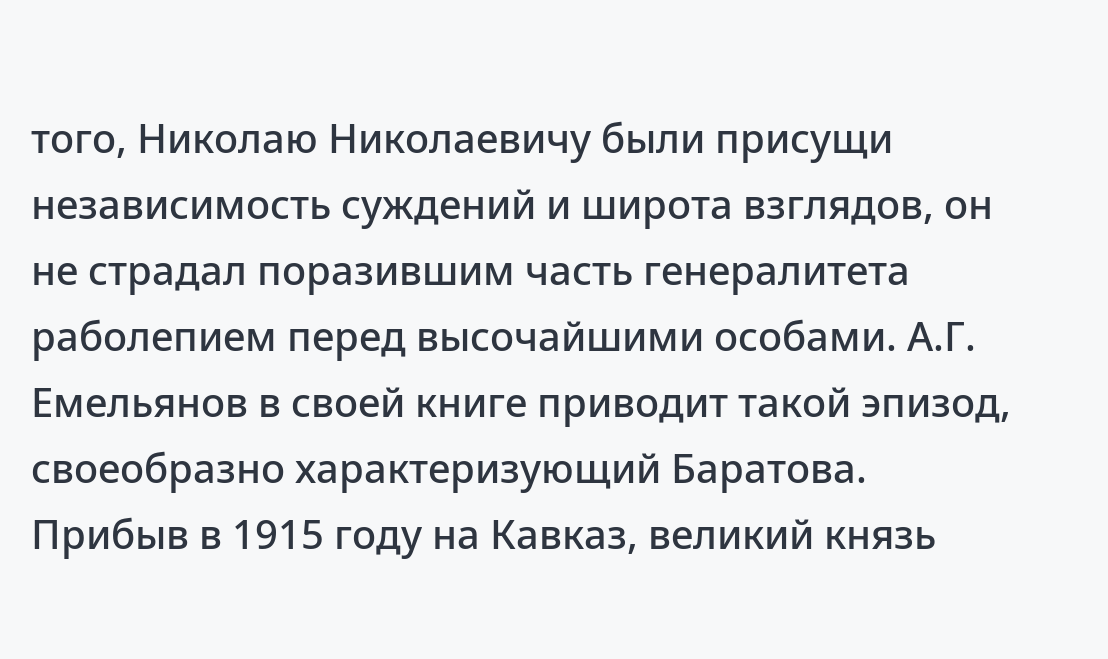того, Николаю Николаевичу были присущи независимость суждений и широта взглядов, он не страдал поразившим часть генералитета раболепием перед высочайшими особами. А.Г. Емельянов в своей книге приводит такой эпизод, своеобразно характеризующий Баратова.
Прибыв в 1915 году на Кавказ, великий князь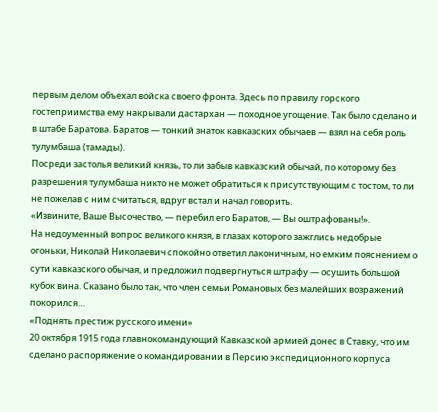первым делом объехал войска своего фронта. Здесь по правилу горского гостеприимства ему накрывали дастархан — походное угощение. Так было сделано и в штабе Баратова. Баратов — тонкий знаток кавказских обычаев — взял на себя роль тулумбаша (тамады).
Посреди застолья великий князь, то ли забыв кавказский обычай, по которому без разрешения тулумбаша никто не может обратиться к присутствующим с тостом, то ли не пожелав с ним считаться, вдруг встал и начал говорить.
«Извините, Ваше Высочество, — перебил его Баратов, — Вы оштрафованы!».
На недоуменный вопрос великого князя, в глазах которого зажглись недобрые огоньки, Николай Николаевич спокойно ответил лаконичным, но емким пояснением о сути кавказского обычая, и предложил подвергнуться штрафу — осушить большой кубок вина. Сказано было так, что член семьи Романовых без малейших возражений покорился…
«Поднять престиж русского имени»
20 октября 1915 года главнокомандующий Кавказской армией донес в Ставку, что им сделано распоряжение о командировании в Персию экспедиционного корпуса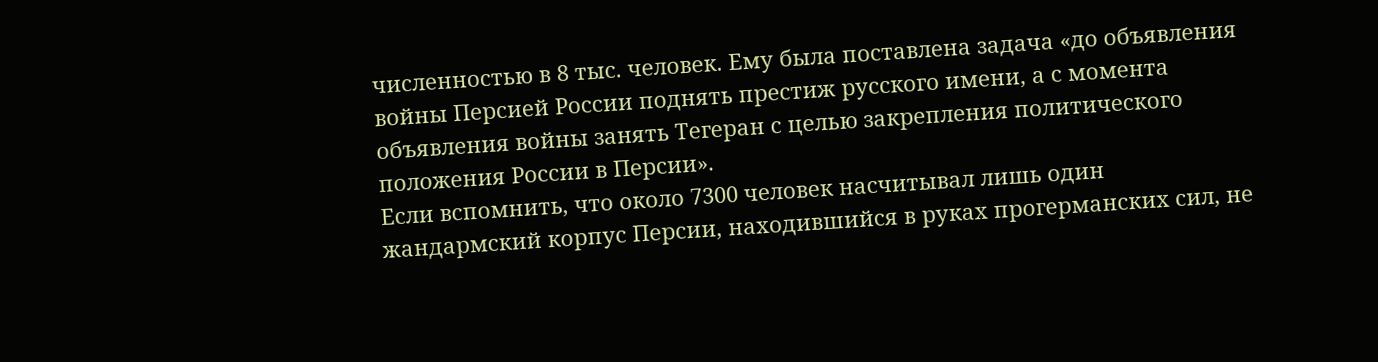численностью в 8 тыс. человек. Ему была поставлена задача «до объявления войны Персией России поднять престиж русского имени, а с момента объявления войны занять Тегеран с целью закрепления политического положения России в Персии».
Если вспомнить, что около 7300 человек насчитывал лишь один жандармский корпус Персии, находившийся в руках прогерманских сил, не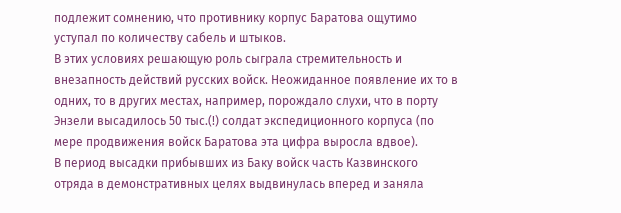подлежит сомнению, что противнику корпус Баратова ощутимо уступал по количеству сабель и штыков.
В этих условиях решающую роль сыграла стремительность и внезапность действий русских войск. Неожиданное появление их то в одних, то в других местах, например, порождало слухи, что в порту Энзели высадилось 50 тыс.(!) солдат экспедиционного корпуса (по мере продвижения войск Баратова эта цифра выросла вдвое).
В период высадки прибывших из Баку войск часть Казвинского отряда в демонстративных целях выдвинулась вперед и заняла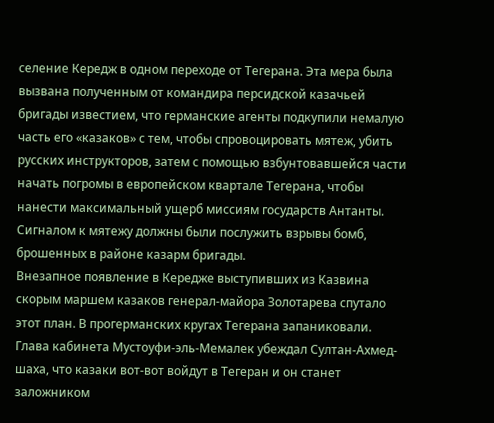селение Кередж в одном переходе от Тегерана. Эта мера была вызвана полученным от командира персидской казачьей бригады известием, что германские агенты подкупили немалую часть его «казаков» с тем, чтобы спровоцировать мятеж, убить русских инструкторов, затем с помощью взбунтовавшейся части начать погромы в европейском квартале Тегерана, чтобы нанести максимальный ущерб миссиям государств Антанты. Сигналом к мятежу должны были послужить взрывы бомб, брошенных в районе казарм бригады.
Внезапное появление в Кередже выступивших из Казвина скорым маршем казаков генерал-майора Золотарева спутало этот план. В прогерманских кругах Тегерана запаниковали. Глава кабинета Мустоуфи-эль-Мемалек убеждал Султан-Ахмед-шаха, что казаки вот-вот войдут в Тегеран и он станет заложником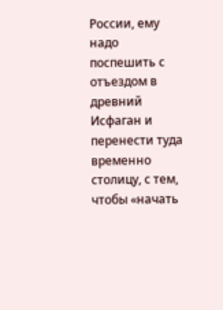России, ему надо поспешить с отъездом в древний Исфаган и перенести туда временно столицу, с тем, чтобы «начать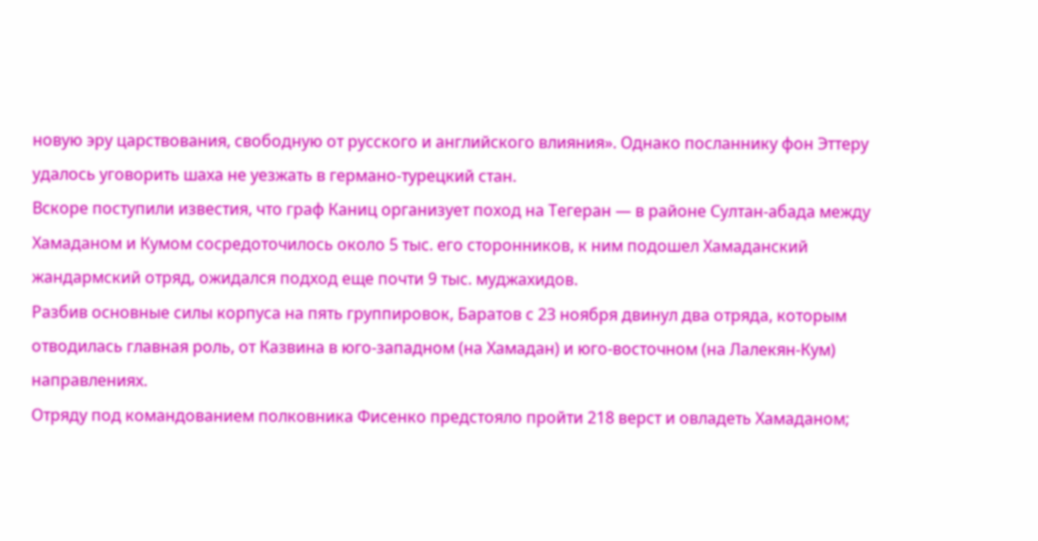новую эру царствования, свободную от русского и английского влияния». Однако посланнику фон Эттеру удалось уговорить шаха не уезжать в германо-турецкий стан.
Вскоре поступили известия, что граф Каниц организует поход на Тегеран — в районе Султан-абада между Хамаданом и Кумом сосредоточилось около 5 тыс. его сторонников, к ним подошел Хамаданский жандармский отряд, ожидался подход еще почти 9 тыс. муджахидов.
Разбив основные силы корпуса на пять группировок, Баратов с 23 ноября двинул два отряда, которым отводилась главная роль, от Казвина в юго-западном (на Хамадан) и юго-восточном (на Лалекян-Кум) направлениях.
Отряду под командованием полковника Фисенко предстояло пройти 218 верст и овладеть Хамаданом;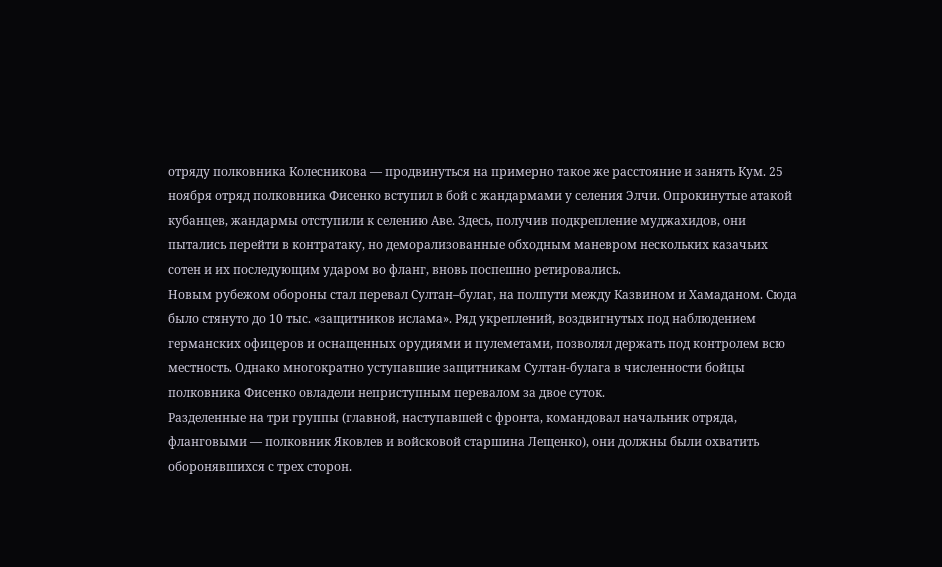отряду полковника Колесникова — продвинуться на примерно такое же расстояние и занять Кум. 25 ноября отряд полковника Фисенко вступил в бой с жандармами у селения Элчи. Опрокинутые атакой кубанцев, жандармы отступили к селению Аве. Здесь, получив подкрепление муджахидов, они пытались перейти в контратаку, но деморализованные обходным маневром нескольких казачьих сотен и их последующим ударом во фланг, вновь поспешно ретировались.
Новым рубежом обороны стал перевал Султан–булаг, на полпути между Казвином и Хамаданом. Сюда было стянуто до 10 тыс. «защитников ислама». Ряд укреплений, воздвигнутых под наблюдением германских офицеров и оснащенных орудиями и пулеметами, позволял держать под контролем всю местность. Однако многократно уступавшие защитникам Султан-булага в численности бойцы полковника Фисенко овладели неприступным перевалом за двое суток.
Разделенные на три группы (главной, наступавшей с фронта, командовал начальник отряда, фланговыми — полковник Яковлев и войсковой старшина Лещенко), они должны были охватить оборонявшихся с трех сторон.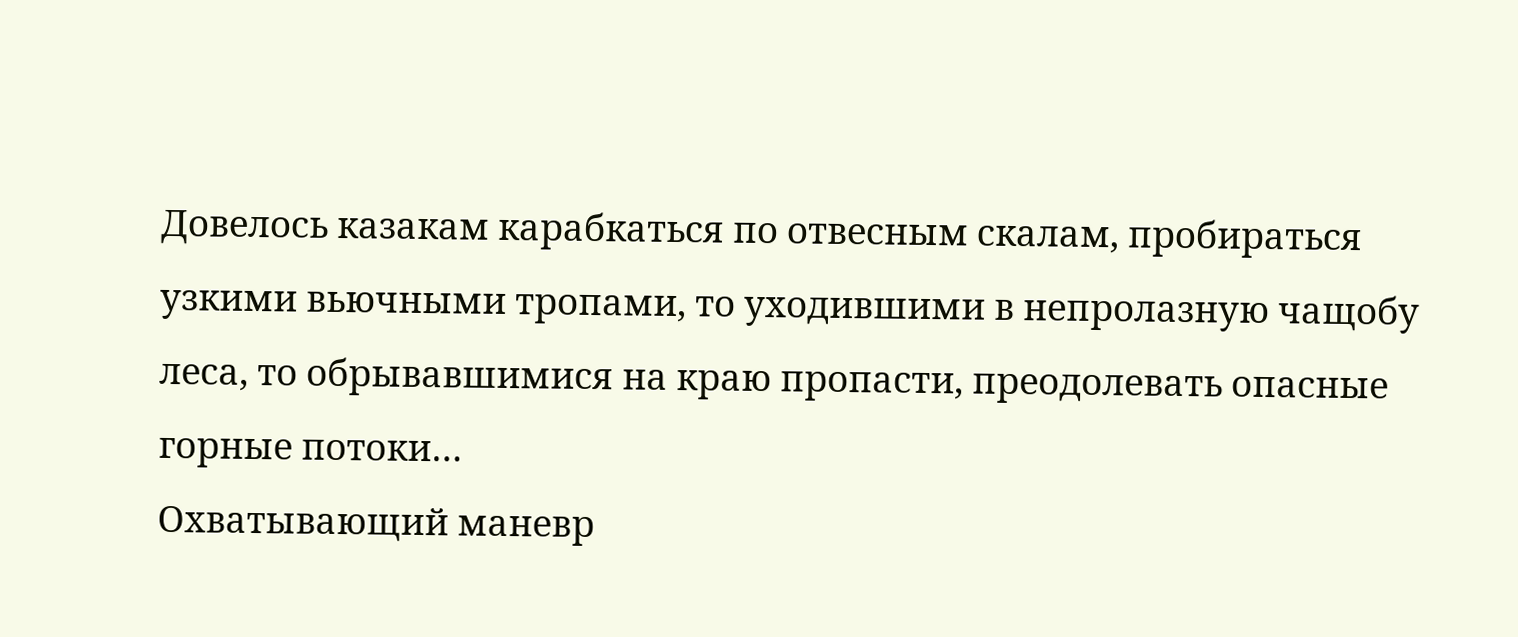Довелось казакам карабкаться по отвесным скалам, пробираться узкими вьючными тропами, то уходившими в непролазную чащобу леса, то обрывавшимися на краю пропасти, преодолевать опасные горные потоки…
Охватывающий маневр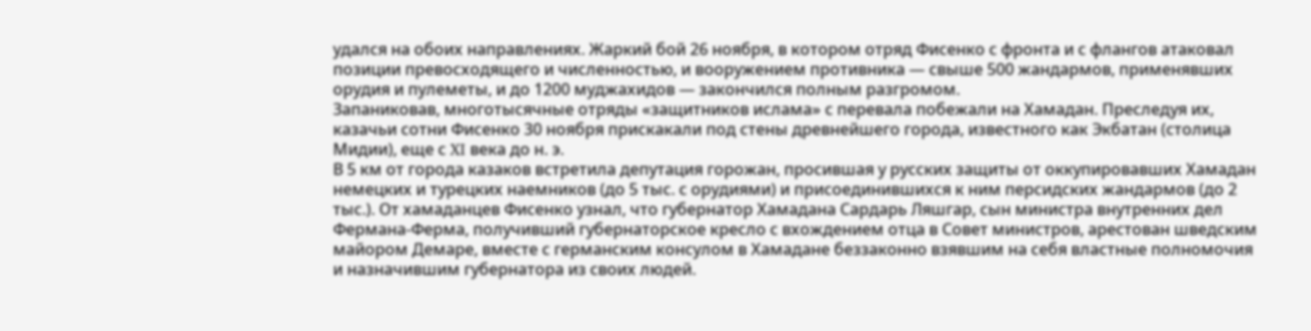удался на обоих направлениях. Жаркий бой 26 ноября, в котором отряд Фисенко с фронта и с флангов атаковал позиции превосходящего и численностью, и вооружением противника — свыше 500 жандармов, применявших орудия и пулеметы, и до 1200 муджахидов — закончился полным разгромом.
Запаниковав, многотысячные отряды «защитников ислама» с перевала побежали на Хамадан. Преследуя их, казачьи сотни Фисенко 30 ноября прискакали под стены древнейшего города, известного как Экбатан (столица Мидии), еще с XI века до н. э.
В 5 км от города казаков встретила депутация горожан, просившая у русских защиты от оккупировавших Хамадан немецких и турецких наемников (до 5 тыс. с орудиями) и присоединившихся к ним персидских жандармов (до 2 тыс.). От хамаданцев Фисенко узнал, что губернатор Хамадана Сардарь Ляшгар, сын министра внутренних дел Фермана-Ферма, получивший губернаторское кресло с вхождением отца в Совет министров, арестован шведским майором Демаре, вместе с германским консулом в Хамадане беззаконно взявшим на себя властные полномочия и назначившим губернатора из своих людей.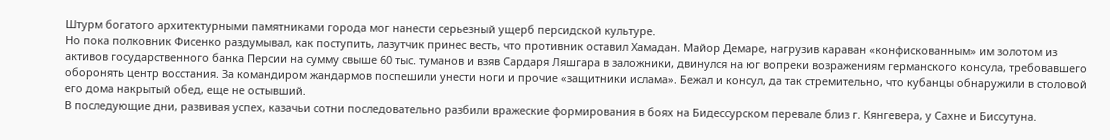Штурм богатого архитектурными памятниками города мог нанести серьезный ущерб персидской культуре.
Но пока полковник Фисенко раздумывал, как поступить, лазутчик принес весть, что противник оставил Хамадан. Майор Демаре, нагрузив караван «конфискованным» им золотом из активов государственного банка Персии на сумму свыше 60 тыс. туманов и взяв Сардаря Ляшгара в заложники, двинулся на юг вопреки возражениям германского консула, требовавшего оборонять центр восстания. За командиром жандармов поспешили унести ноги и прочие «защитники ислама». Бежал и консул, да так стремительно, что кубанцы обнаружили в столовой его дома накрытый обед, еще не остывший.
В последующие дни, развивая успех, казачьи сотни последовательно разбили вражеские формирования в боях на Бидессурском перевале близ г. Кянгевера, у Сахне и Биссутуна.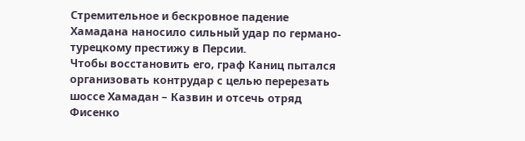Стремительное и бескровное падение Хамадана наносило сильный удар по германо-турецкому престижу в Персии.
Чтобы восстановить его, граф Каниц пытался организовать контрудар с целью перерезать шоссе Хамадан – Казвин и отсечь отряд Фисенко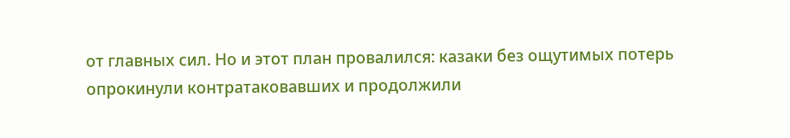от главных сил. Но и этот план провалился: казаки без ощутимых потерь опрокинули контратаковавших и продолжили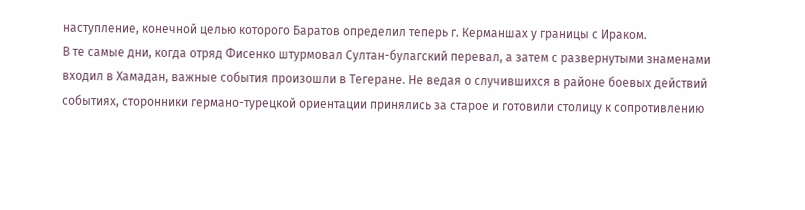наступление, конечной целью которого Баратов определил теперь г. Керманшах у границы с Ираком.
В те самые дни, когда отряд Фисенко штурмовал Султан-булагский перевал, а затем с развернутыми знаменами входил в Хамадан, важные события произошли в Тегеране. Не ведая о случившихся в районе боевых действий событиях, сторонники германо-турецкой ориентации принялись за старое и готовили столицу к сопротивлению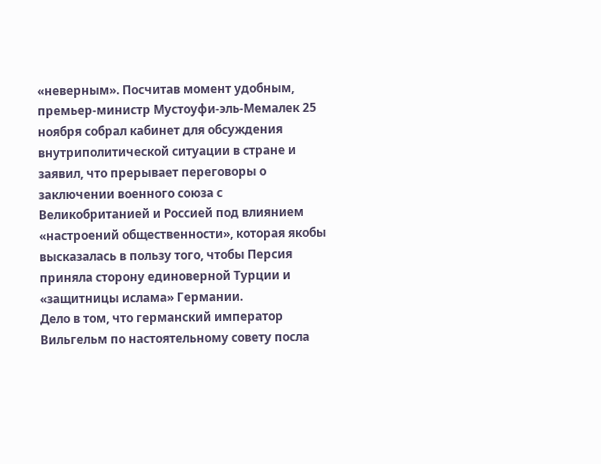«неверным». Посчитав момент удобным, премьер-министр Мустоуфи-эль-Мемалек 25 ноября собрал кабинет для обсуждения внутриполитической ситуации в стране и заявил, что прерывает переговоры о заключении военного союза с Великобританией и Россией под влиянием «настроений общественности», которая якобы высказалась в пользу того, чтобы Персия приняла сторону единоверной Турции и «защитницы ислама» Германии.
Дело в том, что германский император Вильгельм по настоятельному совету посла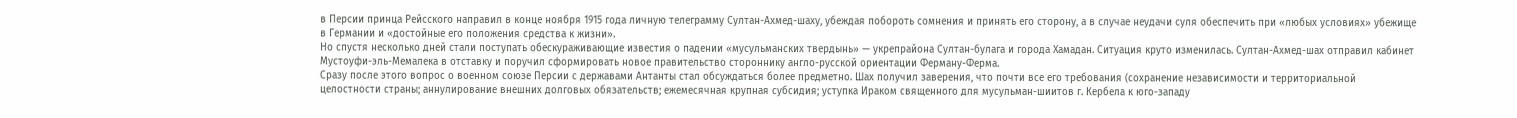в Персии принца Рейсского направил в конце ноября 1915 года личную телеграмму Султан-Ахмед-шаху, убеждая побороть сомнения и принять его сторону, а в случае неудачи суля обеспечить при «любых условиях» убежище в Германии и «достойные его положения средства к жизни».
Но спустя несколько дней стали поступать обескураживающие известия о падении «мусульманских твердынь» — укрепрайона Султан-булага и города Хамадан. Ситуация круто изменилась. Султан-Ахмед-шах отправил кабинет Мустоуфи-эль-Мемалека в отставку и поручил сформировать новое правительство стороннику англо-русской ориентации Ферману-Ферма.
Сразу после этого вопрос о военном союзе Персии с державами Антанты стал обсуждаться более предметно. Шах получил заверения, что почти все его требования (сохранение независимости и территориальной целостности страны; аннулирование внешних долговых обязательств; ежемесячная крупная субсидия; уступка Ираком священного для мусульман-шиитов г. Кербела к юго-западу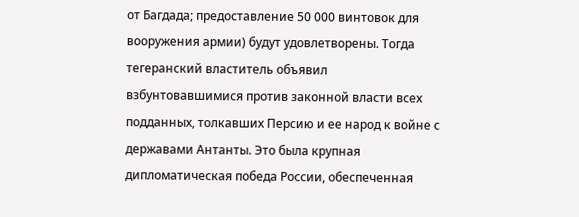от Багдада; предоставление 50 000 винтовок для вооружения армии) будут удовлетворены. Тогда тегеранский властитель объявил взбунтовавшимися против законной власти всех подданных, толкавших Персию и ее народ к войне с державами Антанты. Это была крупная дипломатическая победа России, обеспеченная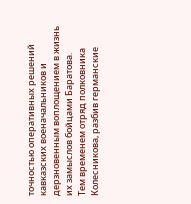точностью оперативных решений кавказских военачальников и дерзновенным воплощением в жизнь их замыслов бойцами Баратова.
Тем временем отряд полковника Колесникова, разбив германские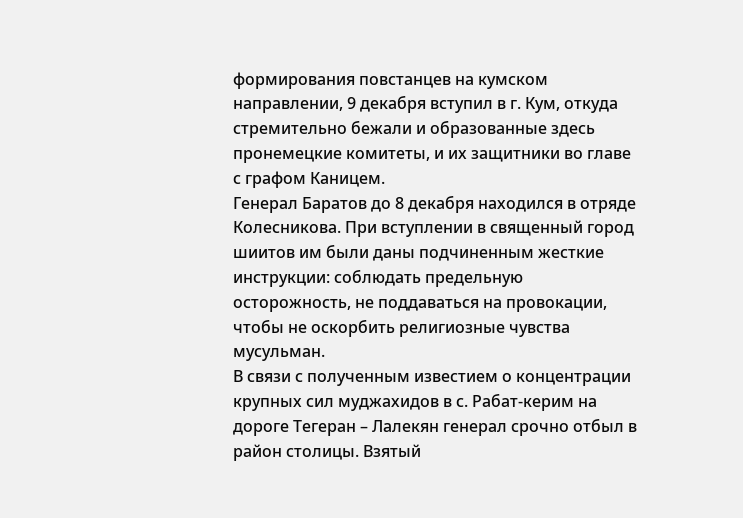формирования повстанцев на кумском направлении, 9 декабря вступил в г. Кум, откуда стремительно бежали и образованные здесь пронемецкие комитеты, и их защитники во главе с графом Каницем.
Генерал Баратов до 8 декабря находился в отряде Колесникова. При вступлении в священный город шиитов им были даны подчиненным жесткие инструкции: соблюдать предельную осторожность, не поддаваться на провокации, чтобы не оскорбить религиозные чувства мусульман.
В связи с полученным известием о концентрации крупных сил муджахидов в с. Рабат-керим на дороге Тегеран – Лалекян генерал срочно отбыл в район столицы. Взятый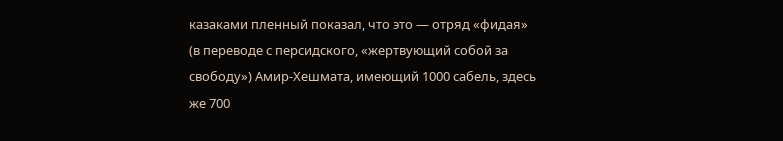казаками пленный показал, что это — отряд «фидая» (в переводе с персидского, «жертвующий собой за свободу») Амир-Хешмата, имеющий 1000 сабель, здесь же 700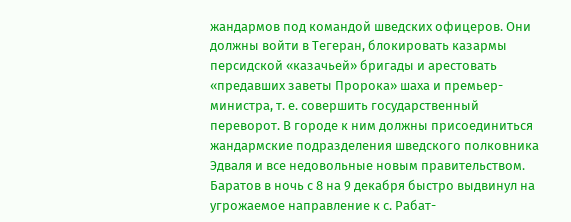жандармов под командой шведских офицеров. Они должны войти в Тегеран, блокировать казармы персидской «казачьей» бригады и арестовать «предавших заветы Пророка» шаха и премьер-министра, т. е. совершить государственный переворот. В городе к ним должны присоединиться жандармские подразделения шведского полковника Эдваля и все недовольные новым правительством.
Баратов в ночь с 8 на 9 декабря быстро выдвинул на угрожаемое направление к с. Рабат-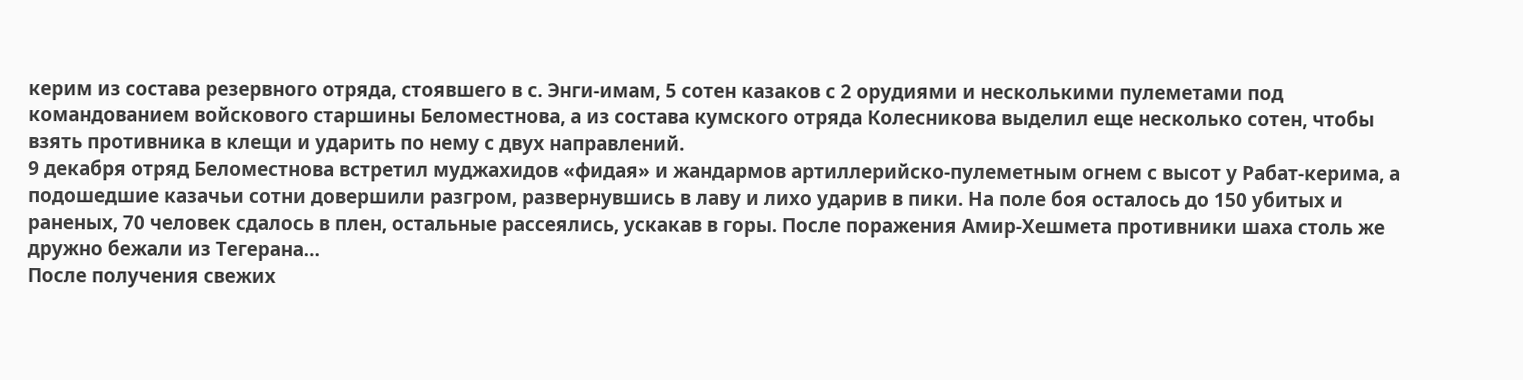керим из состава резервного отряда, стоявшего в с. Энги-имам, 5 сотен казаков с 2 орудиями и несколькими пулеметами под командованием войскового старшины Беломестнова, а из состава кумского отряда Колесникова выделил еще несколько сотен, чтобы взять противника в клещи и ударить по нему с двух направлений.
9 декабря отряд Беломестнова встретил муджахидов «фидая» и жандармов артиллерийско-пулеметным огнем с высот у Рабат-керима, а подошедшие казачьи сотни довершили разгром, развернувшись в лаву и лихо ударив в пики. На поле боя осталось до 150 убитых и раненых, 70 человек сдалось в плен, остальные рассеялись, ускакав в горы. После поражения Амир-Хешмета противники шаха столь же дружно бежали из Тегерана…
После получения свежих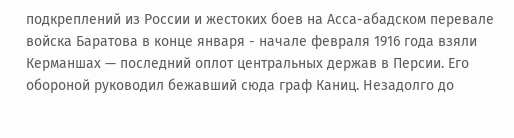подкреплений из России и жестоких боев на Асса-абадском перевале войска Баратова в конце января - начале февраля 1916 года взяли Керманшах — последний оплот центральных держав в Персии. Его обороной руководил бежавший сюда граф Каниц. Незадолго до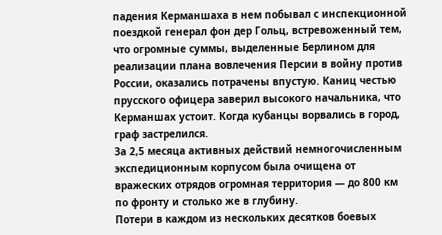падения Керманшаха в нем побывал с инспекционной поездкой генерал фон дер Гольц, встревоженный тем, что огромные суммы, выделенные Берлином для реализации плана вовлечения Персии в войну против России, оказались потрачены впустую. Каниц честью прусского офицера заверил высокого начальника, что Керманшах устоит. Когда кубанцы ворвались в город, граф застрелился.
За 2,5 месяца активных действий немногочисленным экспедиционным корпусом была очищена от вражеских отрядов огромная территория — до 800 км по фронту и столько же в глубину.
Потери в каждом из нескольких десятков боевых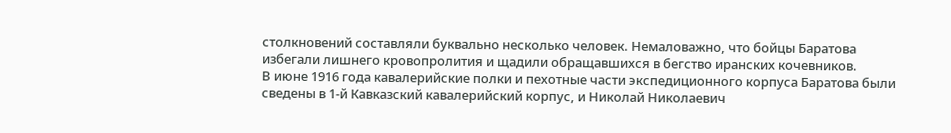столкновений составляли буквально несколько человек. Немаловажно, что бойцы Баратова избегали лишнего кровопролития и щадили обращавшихся в бегство иранских кочевников.
В июне 1916 года кавалерийские полки и пехотные части экспедиционного корпуса Баратова были сведены в 1-й Кавказский кавалерийский корпус, и Николай Николаевич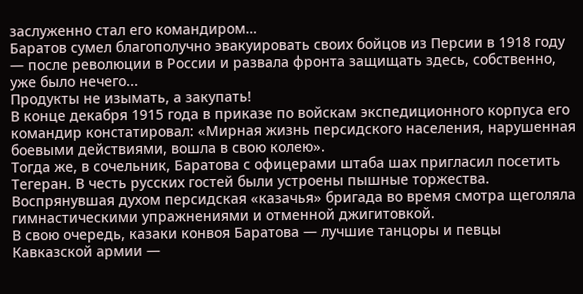заслуженно стал его командиром…
Баратов сумел благополучно эвакуировать своих бойцов из Персии в 1918 году — после революции в России и развала фронта защищать здесь, собственно, уже было нечего...
Продукты не изымать, а закупать!
В конце декабря 1915 года в приказе по войскам экспедиционного корпуса его командир констатировал: «Мирная жизнь персидского населения, нарушенная боевыми действиями, вошла в свою колею».
Тогда же, в сочельник, Баратова с офицерами штаба шах пригласил посетить Тегеран. В честь русских гостей были устроены пышные торжества. Воспрянувшая духом персидская «казачья» бригада во время смотра щеголяла гимнастическими упражнениями и отменной джигитовкой.
В свою очередь, казаки конвоя Баратова — лучшие танцоры и певцы Кавказской армии —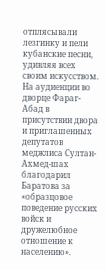отплясывали лезгинку и пели кубанские песни, удивляя всех своим искусством. На аудиенции во дворце Фараг-Абад в присутствии двора и приглашенных депутатов меджлиса Султан-Ахмед-шах благодарил Баратова за «образцовое поведение русских войск и дружелюбное отношение к населению».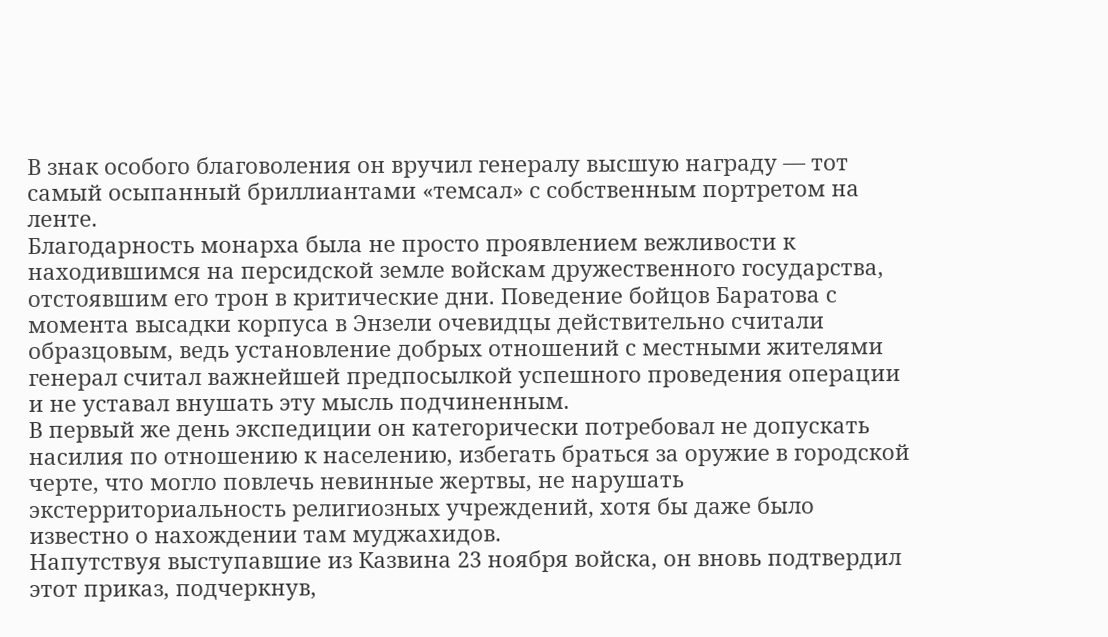В знак особого благоволения он вручил генералу высшую награду — тот самый осыпанный бриллиантами «темсал» с собственным портретом на ленте.
Благодарность монарха была не просто проявлением вежливости к находившимся на персидской земле войскам дружественного государства, отстоявшим его трон в критические дни. Поведение бойцов Баратова с момента высадки корпуса в Энзели очевидцы действительно считали образцовым, ведь установление добрых отношений с местными жителями генерал считал важнейшей предпосылкой успешного проведения операции и не уставал внушать эту мысль подчиненным.
В первый же день экспедиции он категорически потребовал не допускать насилия по отношению к населению, избегать браться за оружие в городской черте, что могло повлечь невинные жертвы, не нарушать экстерриториальность религиозных учреждений, хотя бы даже было известно о нахождении там муджахидов.
Напутствуя выступавшие из Казвина 23 ноября войска, он вновь подтвердил этот приказ, подчеркнув,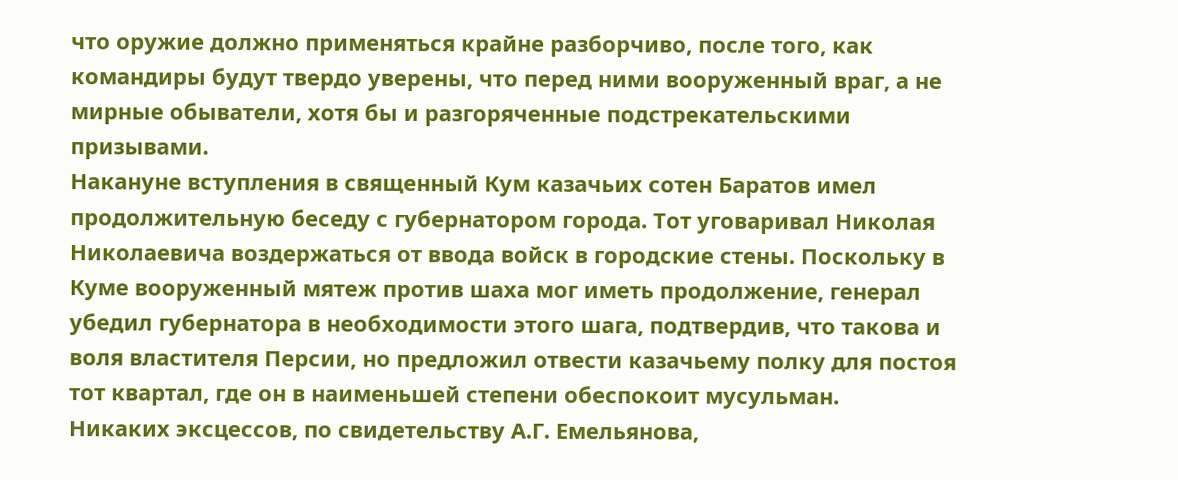что оружие должно применяться крайне разборчиво, после того, как командиры будут твердо уверены, что перед ними вооруженный враг, а не мирные обыватели, хотя бы и разгоряченные подстрекательскими призывами.
Накануне вступления в священный Кум казачьих сотен Баратов имел продолжительную беседу с губернатором города. Тот уговаривал Николая Николаевича воздержаться от ввода войск в городские стены. Поскольку в Куме вооруженный мятеж против шаха мог иметь продолжение, генерал убедил губернатора в необходимости этого шага, подтвердив, что такова и воля властителя Персии, но предложил отвести казачьему полку для постоя тот квартал, где он в наименьшей степени обеспокоит мусульман.
Никаких эксцессов, по свидетельству А.Г. Емельянова,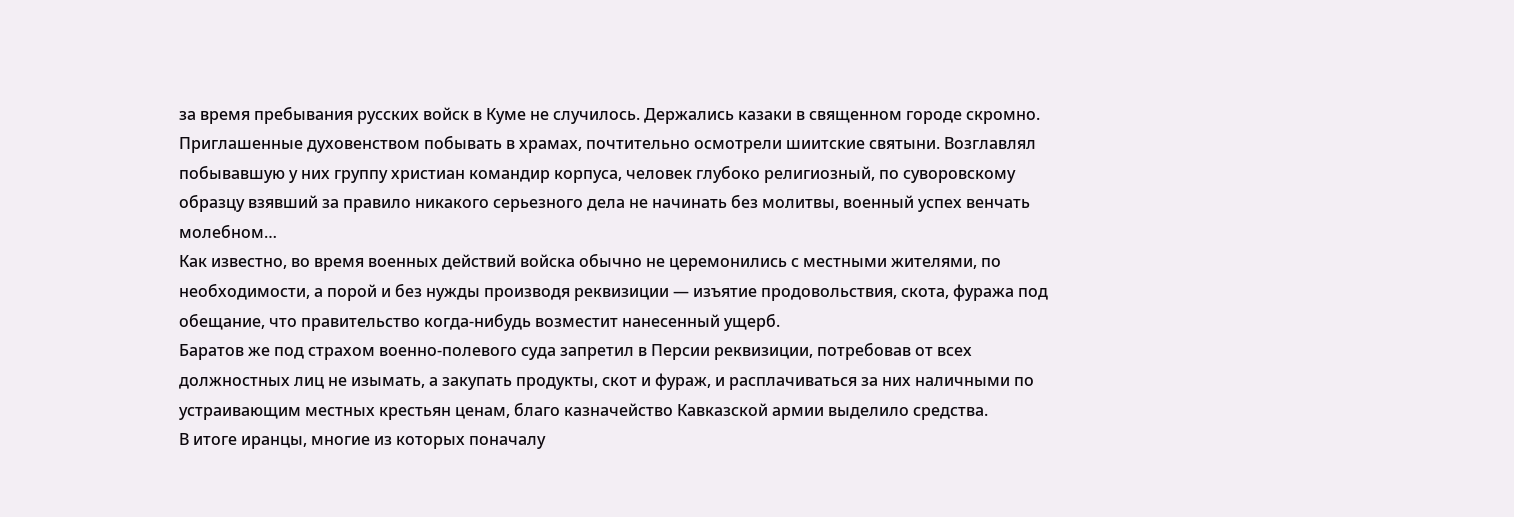за время пребывания русских войск в Куме не случилось. Держались казаки в священном городе скромно. Приглашенные духовенством побывать в храмах, почтительно осмотрели шиитские святыни. Возглавлял побывавшую у них группу христиан командир корпуса, человек глубоко религиозный, по суворовскому образцу взявший за правило никакого серьезного дела не начинать без молитвы, военный успех венчать молебном…
Как известно, во время военных действий войска обычно не церемонились с местными жителями, по необходимости, а порой и без нужды производя реквизиции — изъятие продовольствия, скота, фуража под обещание, что правительство когда-нибудь возместит нанесенный ущерб.
Баратов же под страхом военно-полевого суда запретил в Персии реквизиции, потребовав от всех должностных лиц не изымать, а закупать продукты, скот и фураж, и расплачиваться за них наличными по устраивающим местных крестьян ценам, благо казначейство Кавказской армии выделило средства.
В итоге иранцы, многие из которых поначалу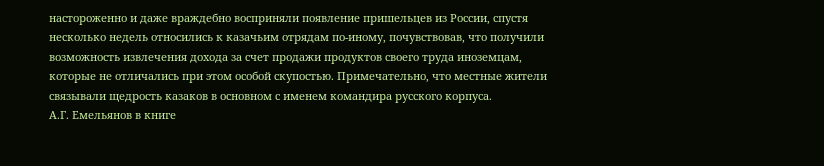настороженно и даже враждебно восприняли появление пришельцев из России, спустя несколько недель относились к казачьим отрядам по-иному, почувствовав, что получили возможность извлечения дохода за счет продажи продуктов своего труда иноземцам, которые не отличались при этом особой скупостью. Примечательно, что местные жители связывали щедрость казаков в основном с именем командира русского корпуса.
А.Г. Емельянов в книге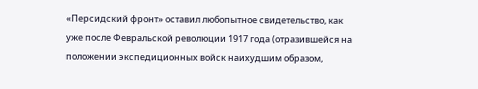«Персидский фронт» оставил любопытное свидетельство, как уже после Февральской революции 1917 года (отразившейся на положении экспедиционных войск наихудшим образом,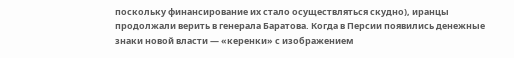поскольку финансирование их стало осуществляться скудно), иранцы продолжали верить в генерала Баратова. Когда в Персии появились денежные знаки новой власти — «керенки» с изображением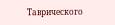Таврического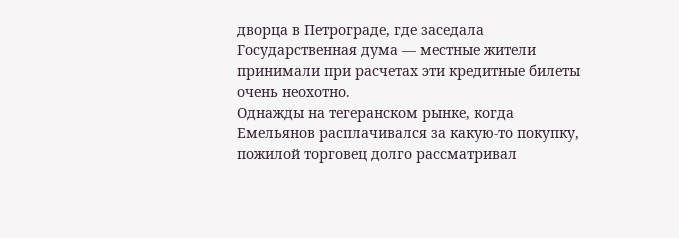дворца в Петрограде, где заседала Государственная дума — местные жители принимали при расчетах эти кредитные билеты очень неохотно.
Однажды на тегеранском рынке, когда Емельянов расплачивался за какую-то покупку, пожилой торговец долго рассматривал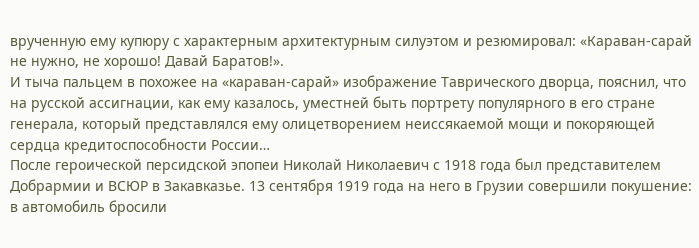врученную ему купюру с характерным архитектурным силуэтом и резюмировал: «Караван-сарай не нужно, не хорошо! Давай Баратов!».
И тыча пальцем в похожее на «караван-сарай» изображение Таврического дворца, пояснил, что на русской ассигнации, как ему казалось, уместней быть портрету популярного в его стране генерала, который представлялся ему олицетворением неиссякаемой мощи и покоряющей сердца кредитоспособности России…
После героической персидской эпопеи Николай Николаевич с 1918 года был представителем Добрармии и ВСЮР в Закавказье. 13 сентября 1919 года на него в Грузии совершили покушение: в автомобиль бросили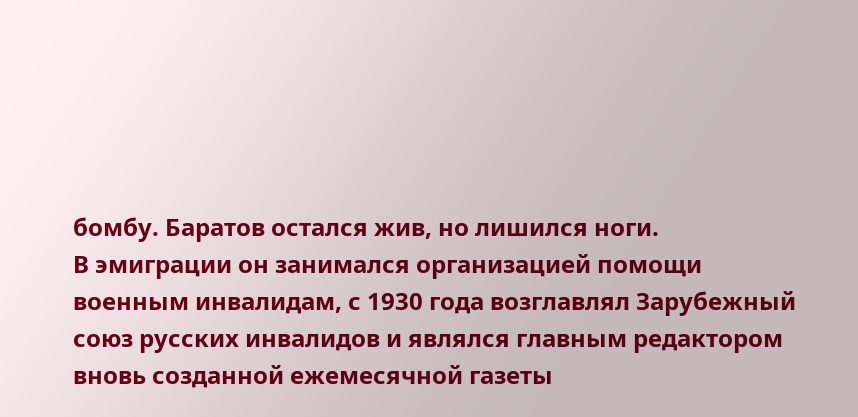бомбу. Баратов остался жив, но лишился ноги.
В эмиграции он занимался организацией помощи военным инвалидам, с 1930 года возглавлял Зарубежный союз русских инвалидов и являлся главным редактором вновь созданной ежемесячной газеты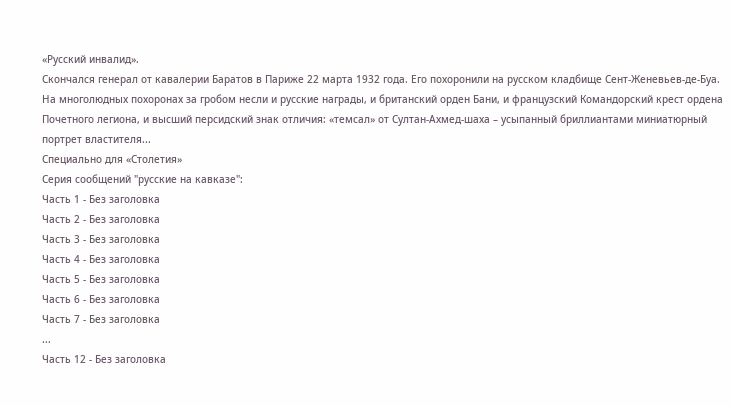«Русский инвалид».
Скончался генерал от кавалерии Баратов в Париже 22 марта 1932 года. Его похоронили на русском кладбище Сент-Женевьев-де-Буа.
На многолюдных похоронах за гробом несли и русские награды, и британский орден Бани, и французский Командорский крест ордена Почетного легиона, и высший персидский знак отличия: «темсал» от Султан-Ахмед-шаха – усыпанный бриллиантами миниатюрный портрет властителя...
Специально для «Столетия»
Серия сообщений "русские на кавказе":
Часть 1 - Без заголовка
Часть 2 - Без заголовка
Часть 3 - Без заголовка
Часть 4 - Без заголовка
Часть 5 - Без заголовка
Часть 6 - Без заголовка
Часть 7 - Без заголовка
...
Часть 12 - Без заголовка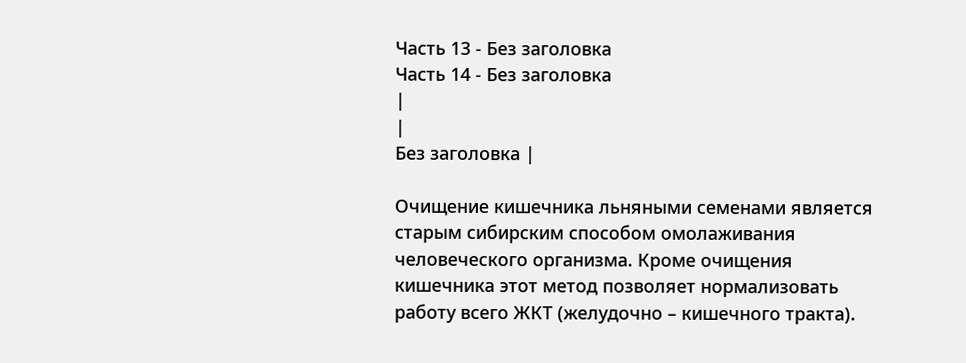Часть 13 - Без заголовка
Часть 14 - Без заголовка
|
|
Без заголовка |

Очищение кишечника льняными семенами является старым сибирским способом омолаживания человеческого организма. Кроме очищения кишечника этот метод позволяет нормализовать работу всего ЖКТ (желудочно – кишечного тракта).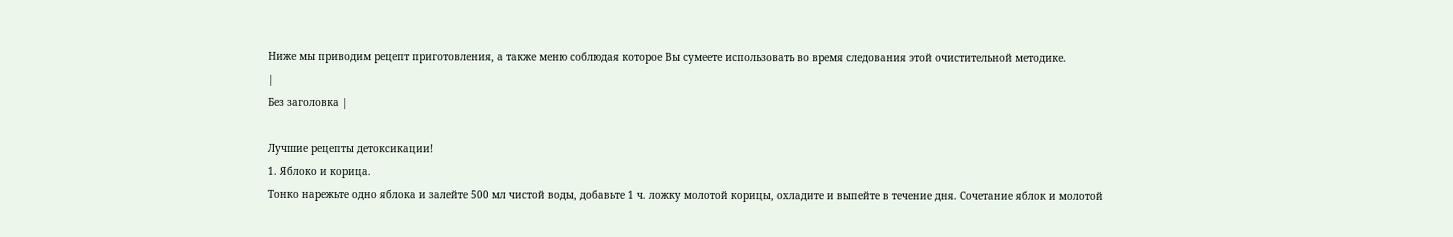Ниже мы приводим рецепт приготовления, а также меню соблюдая которое Вы сумеете использовать во время следования этой очистительной методике.
|
Без заголовка |

Лучшие рецепты детоксикации!
1. Яблоко и корица.
Тонко нарежьте одно яблока и залейте 500 мл чистой воды, добавьте 1 ч. ложку молотой корицы, охладите и выпейте в течение дня. Сочетание яблок и молотой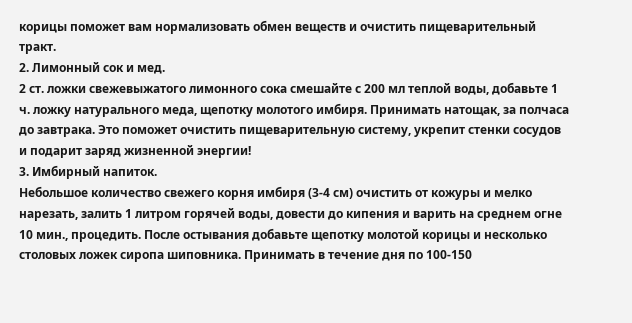корицы поможет вам нормализовать обмен веществ и очистить пищеварительный тракт.
2. Лимонный сок и мед.
2 ст. ложки свежевыжатого лимонного сока смешайте с 200 мл теплой воды, добавьте 1 ч. ложку натурального меда, щепотку молотого имбиря. Принимать натощак, за полчаса до завтрака. Это поможет очистить пищеварительную систему, укрепит стенки сосудов и подарит заряд жизненной энергии!
3. Имбирный напиток.
Небольшое количество свежего корня имбиря (3-4 см) очистить от кожуры и мелко нарезать, залить 1 литром горячей воды, довести до кипения и варить на среднем огне 10 мин., процедить. После остывания добавьте щепотку молотой корицы и несколько столовых ложек сиропа шиповника. Принимать в течение дня по 100-150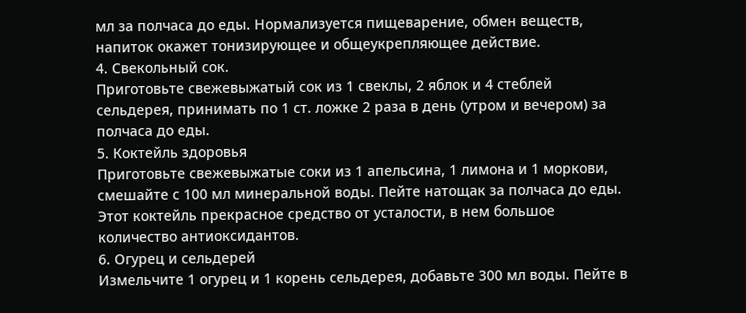мл за полчаса до еды. Нормализуется пищеварение, обмен веществ, напиток окажет тонизирующее и общеукрепляющее действие.
4. Свекольный сок.
Приготовьте свежевыжатый сок из 1 свеклы, 2 яблок и 4 стеблей сельдерея, принимать по 1 ст. ложке 2 раза в день (утром и вечером) за полчаса до еды.
5. Коктейль здоровья
Приготовьте свежевыжатые соки из 1 апельсина, 1 лимона и 1 моркови, смешайте с 100 мл минеральной воды. Пейте натощак за полчаса до еды. Этот коктейль прекрасное средство от усталости, в нем большое количество антиоксидантов.
6. Огурец и сельдерей
Измельчите 1 огурец и 1 корень сельдерея, добавьте 300 мл воды. Пейте в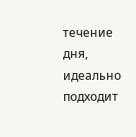течение дня, идеально подходит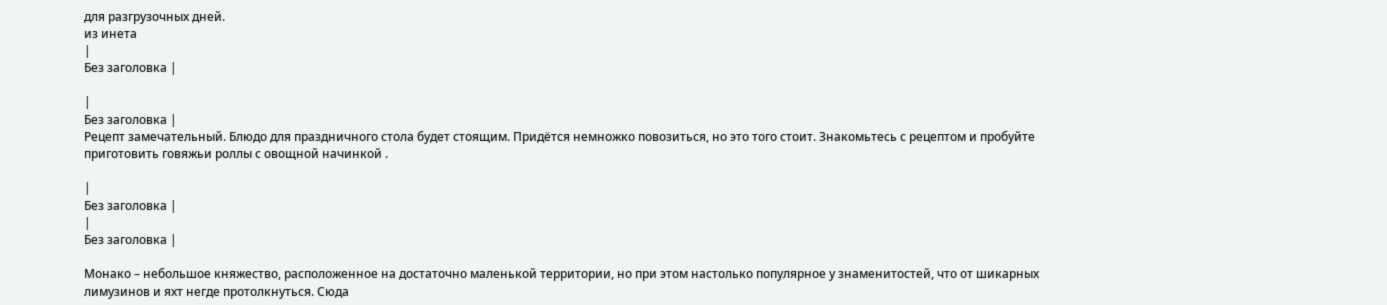для разгрузочных дней.
из инета
|
Без заголовка |

|
Без заголовка |
Рецепт замечательный. Блюдо для праздничного стола будет стоящим. Придётся немножко повозиться, но это того стоит. Знакомьтесь с рецептом и пробуйте приготовить говяжьи роллы с овощной начинкой .

|
Без заголовка |
|
Без заголовка |

Монако – небольшое княжество, расположенное на достаточно маленькой территории, но при этом настолько популярное у знаменитостей, что от шикарных лимузинов и яхт негде протолкнуться. Сюда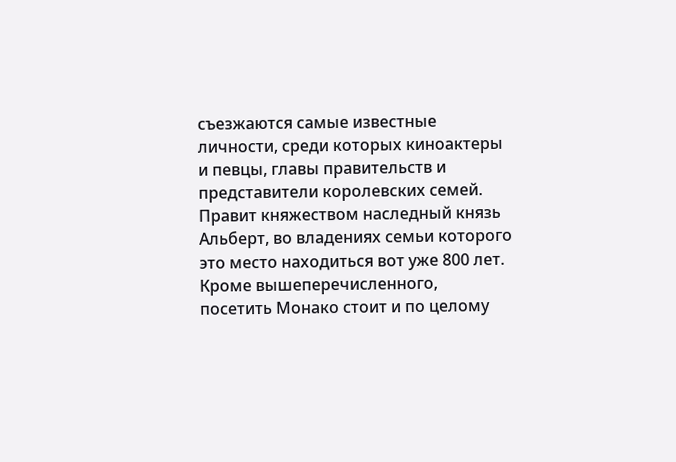съезжаются самые известные личности, среди которых киноактеры и певцы, главы правительств и представители королевских семей. Правит княжеством наследный князь Альберт, во владениях семьи которого это место находиться вот уже 800 лет. Кроме вышеперечисленного, посетить Монако стоит и по целому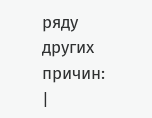ряду других причин:
|